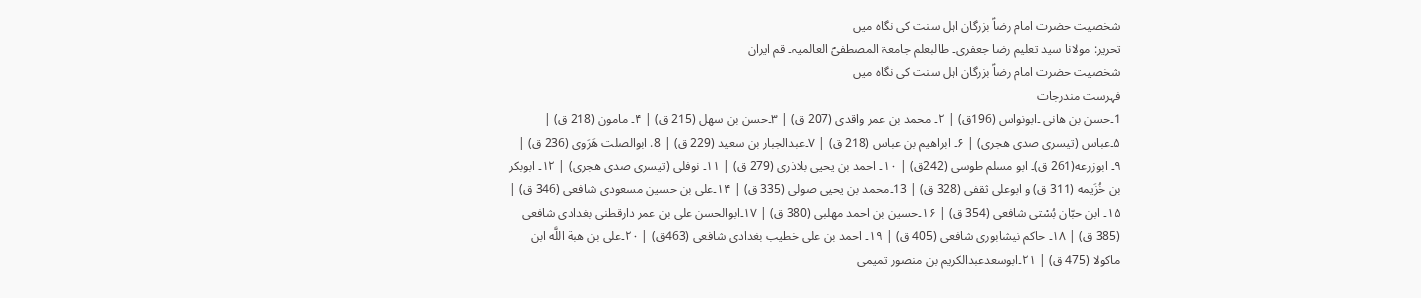شخصیت حضرت امام رضاؑ بزرگان اہل سنت کی نگاہ میں
تحریر: مولانا سید تعلیم رضا جعفری۔ طالبعلم جامعۃ المصطفیؐ العالمیہ۔ قم ایران
شخصیت حضرت امام رضاؑ بزرگان اہل سنت کی نگاہ میں
فہرست مندرجات
1۔حسن بن هانی ۔ابونواس (196ق) | ۲۔ محمد بن عمر واقدی (207 ق) | ۳۔حسن بن سهل (215 ق) | ۴۔ مامون (218 ق) | ۵۔عباس (تیسری صدی هجری) | ۶۔ ابراهیم بن عباس (218 ق) | ۷۔عبدالجبار بن سعید (229 ق) | 8. ابوالصلت هَرَوی (236 ق) | ۹۔ ابوزرعه(261 ق)۔ ابو مسلم طوسی (242ق) | ۱۰۔ احمد بن یحیی بلاذری (279 ق) | ۱۱۔ نوفلی (تیسری صدی هجری) | ۱۲۔ ابوبکر بن خُزَیمه (311 ق) و ابوعلی ثقفی (328 ق) | 13۔محمد بن یحیی صولی (335 ق) | ۱۴۔علی بن حسین مسعودی شافعی (346 ق) | ۱۵۔ ابن حبّان بُسْتی شافعی (354 ق) | ۱۶۔حسین بن احمد مهلبی (380 ق) | ۱۷۔ابوالحسن علی بن عمر دارقطنی بغدادی شافعی (385 ق) | ۱۸۔ حاکم نیشابوری شافعی (405 ق) | ۱۹۔ احمد بن علی خطیب بغدادی شافعی (463ق) | ۲۰۔علی بن هبة اللَّه ابن ماکولا (475 ق) | ۲۱۔ابوسعدعبدالکریم بن منصور تمیمی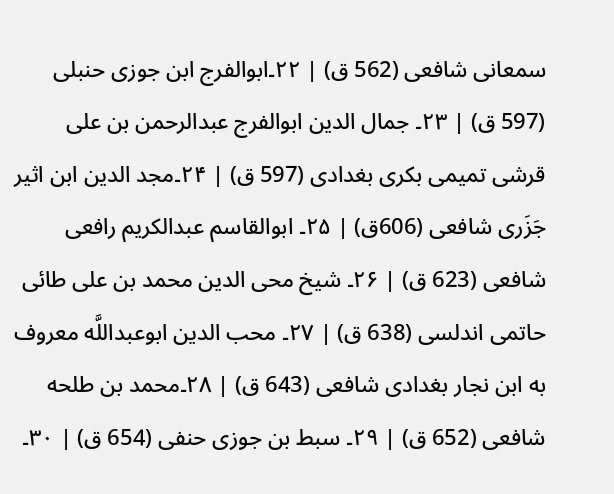سمعانی شافعی (562 ق) | ۲۲۔ابوالفرج ابن جوزی حنبلی (597 ق) | ۲۳۔ جمال الدین ابوالفرج عبدالرحمن بن علی قرشی تمیمی بکری بغدادی (597 ق) | ۲۴۔مجد الدین ابن اثیر جَزَری شافعی (606ق) | ۲۵۔ ابوالقاسم عبدالکریم رافعی شافعی (623 ق) | ۲۶۔ شیخ محی الدین محمد بن علی طائی حاتمی اندلسی (638 ق) | ۲۷۔ محب الدین ابوعبداللَّه معروف به ابن نجار بغدادی شافعی (643 ق) | ۲۸۔محمد بن طلحه شافعی (652 ق) | ۲۹۔ سبط بن جوزی حنفی (654 ق) | ۳۰۔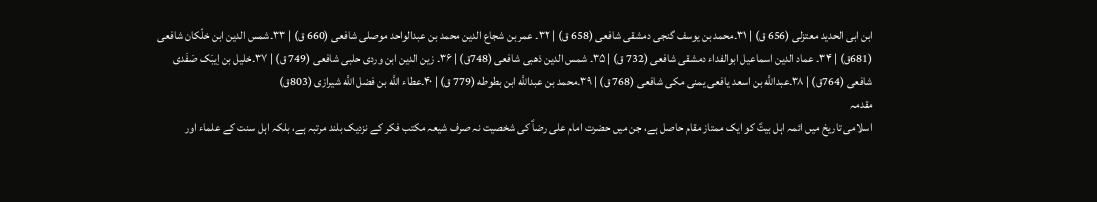ابن ابی الحدید معتزلی (656 ق) | ۳۱۔محمد بن یوسف گنجی دمشقی شافعی (658 ق) | ۳۲۔ عمر بن شجاع الدین محمد بن عبدالواحد موصلی شافعی (660 ق) | ۳۳۔شمس الدین ابن خلّکان شافعی (681ق) | ۳۴۔ عماد الدین اسماعیل ابوالفداء دمشقی شافعی (732 ق) | ۳۵۔ شمس الدین ذهبی شافعی (748ق) | ۳۶۔ زین الدین ابن وردی حلبی شافعی (749 ق) | ۳۷۔خلیل بن اِیبَک صَفَدی شافعی (764ق) | ۳۸۔عبداللَّه بن اسعد یافعی یمنی مکی شافعی (768 ق) | ۳۹۔محمد بن عبداللَّه ابن بطوطه (779 ق) | ۴۰۔عطاء اللَّه بن فضل اللَّه شیرازی (803ق)
مقدمہ
اسلامی تاریخ میں ائمہ اہل بیتؑ کو ایک ممتاز مقام حاصل ہے، جن میں حضرت امام علی رضاؑ کی شخصیت نہ صرف شیعہ مکتب فکر کے نزدیک بلند مرتبہ ہے، بلکہ اہل سنت کے علماء اور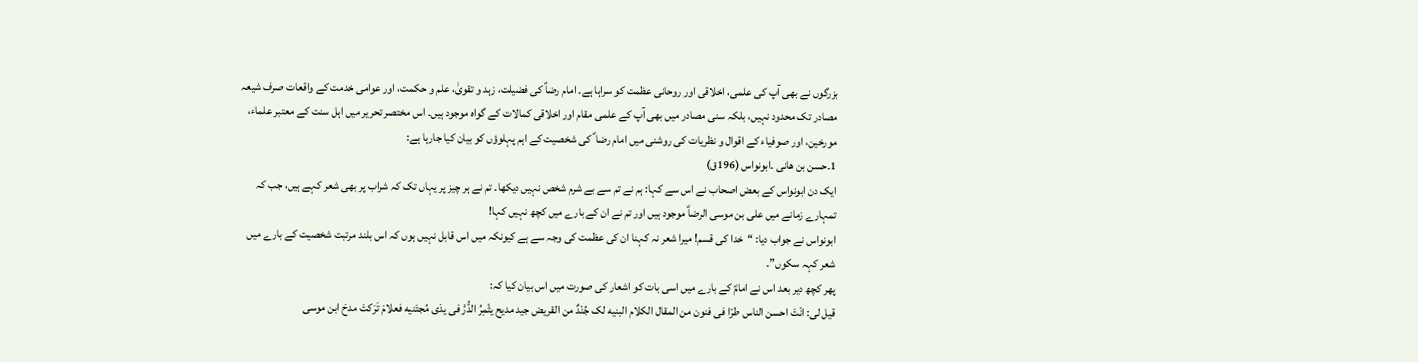بزرگوں نے بھی آپ کی علمی، اخلاقی اور روحانی عظمت کو سراہا ہے۔ امام رضاؑ کی فضیلت، زہد و تقویٰ، علم و حکمت، اور عوامی خدمت کے واقعات صرف شیعہ مصادر تک محدود نہیں، بلکہ سنی مصادر میں بھی آپ کے علمی مقام اور اخلاقی کمالات کے گواہ موجود ہیں۔ اس مختصر تحریر میں اہل سنت کے معتبر علماء، مورخین، اور صوفیاء کے اقوال و نظریات کی روشنی میں امام رضا ؑ کی شخصیت کے اہم پہلوؤں کو بیان کیا جارہا ہے:
1۔حسن بن هانی ۔ابونواس (196ق)
ایک دن ابونواس کے بعض اصحاب نے اس سے کہا: ہم نے تم سے بے شرم شخص نہیں دیکھا۔ تم نے ہر چیز پر یہاں تک کہ شراب پر بھی شعر کہے ہیں، جب کہ تمہارے زمانے میں علی بن موسی الرضاؑ موجود ہیں اور تم نے ان کے بارے میں کچھ نہیں کہا!
ابونواس نے جواب دیا: “خدا کی قسم! میرا شعر نہ کہنا ان کی عظمت کی وجہ سے ہے کیونکہ میں اس قابل نہیں ہوں کہ اس بلند مرتبت شخصیت کے بارے میں شعر کہہ سکوں”۔
پھر کچھ دیر بعد اس نے امامؑ کے بارے میں اسی بات کو اشعار کی صورت میں اس بیان کیا کہ:
قیل لی: انْتَ احسن الناس طرّا فی فنون من المقال الکلام البنیه لک جُنْدٌ من القریض جید مدیح یثْمِرُ الدُّرَّ فی یدَی مُجتَنیه فعلامَ تَرَکتَ مدحَ ابن موسی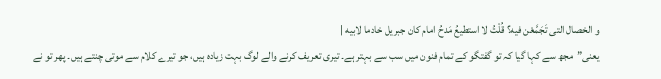و الخصال التی تَجَمَّعْن فیه؟ قُلْتُ لا استطیعُ مَدحُ امام کان جبریل خادما لابیه |
یعنی”مجھ سے کہا گیا کہ تو گفتگو کے تمام فنون میں سب سے بہتر ہے۔ تیری تعریف کرنے والے لوگ بہت زیادہ ہیں، جو تیرے کلام سے موتی چنتے ہیں۔ پھر تو نے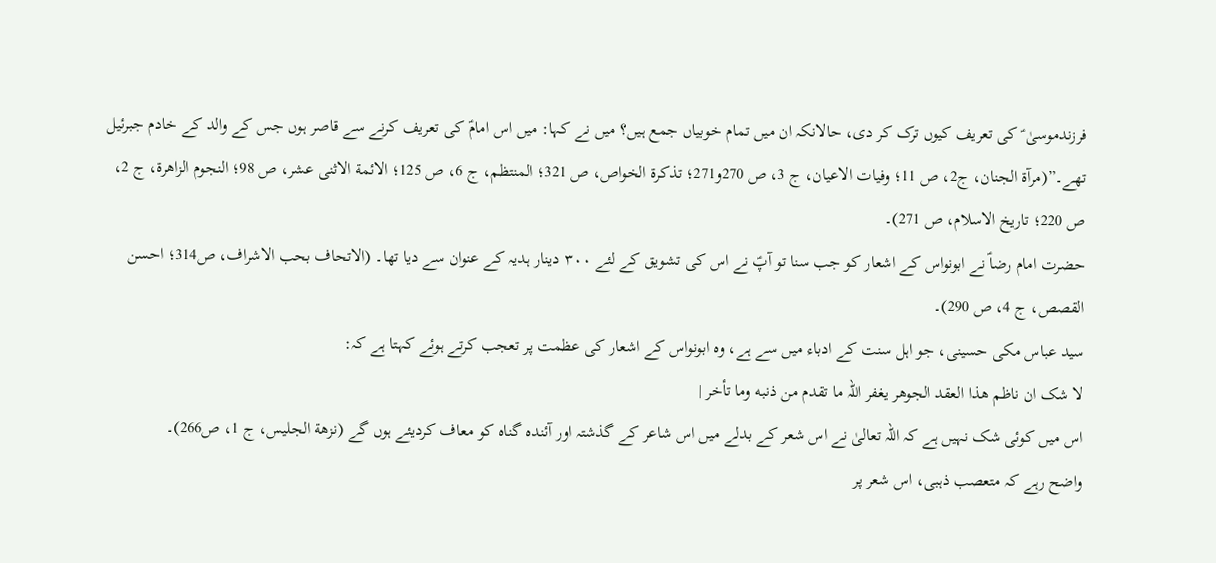فرزندموسیٰ ؑ کی تعریف کیوں ترک کر دی، حالانکہ ان میں تمام خوبیاں جمع ہیں؟ میں نے کہا: میں اس امامؑ کی تعریف کرنے سے قاصر ہوں جس کے والد کے خادم جبرئیل تھے۔”(مرآة الجنان، ج2، ص 11؛ وفیات الاعیان، ج 3، ص 270و271؛ تذکرة الخواص، ص 321؛ المنتظم، ج 6، ص 125؛ الائمة الاثنی عشر، ص 98؛ النجوم الزاهرة، ج 2، ص 220؛ تاریخ الاسلام، ص 271)۔
حضرت امام رضاؑ نے ابونواس کے اشعار کو جب سنا تو آپؑ نے اس کی تشویق کے لئے ۳۰۰ دینار ہدیہ کے عنوان سے دیا تھا۔ (الاتحاف بحب الاشراف، ص314؛ احسن القصص، ج 4، ص 290)۔
سید عباس مکی حسینی، جو اہل سنت کے ادباء میں سے ہے، وہ ابونواس کے اشعار کی عظمت پر تعجب کرتے ہوئے کہتا ہے کہ:
لا شک ان ناظم هذا العقد الجوهر یغفر اللہ ما تقدم من ذنبه وما تأخر |
اس میں کوئی شک نہیں ہے کہ اللہ تعالیٰ نے اس شعر کے بدلے میں اس شاعر کے گذشتہ اور آئندہ گناہ کو معاف کردیئے ہوں گے (نزهة الجلیس، ج 1، ص266)۔
واضح رہے کہ متعصب ذہبی، اس شعر پر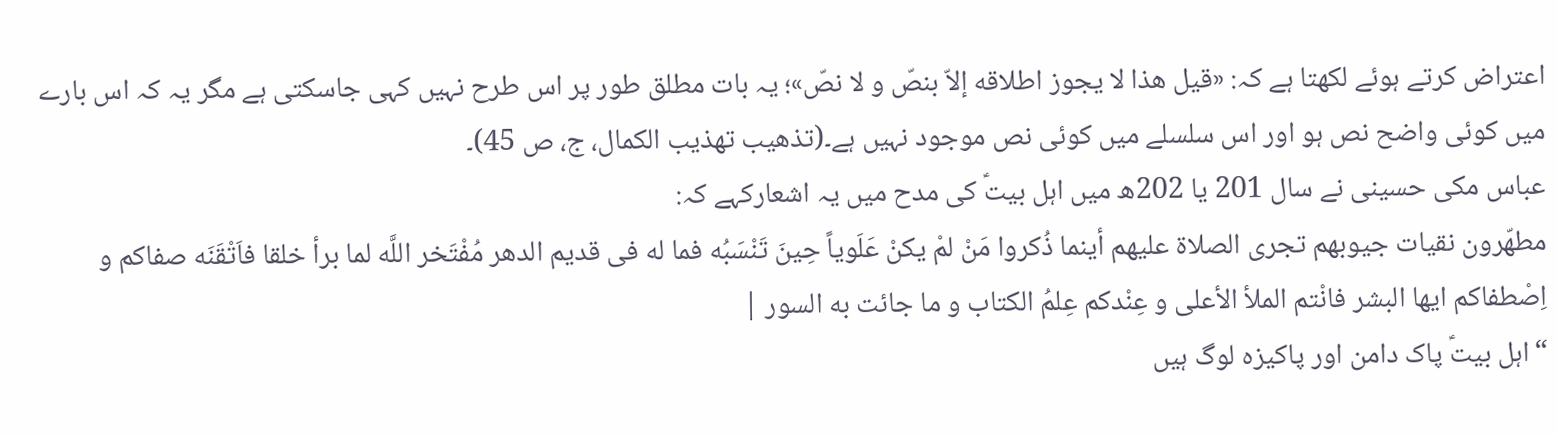اعتراض کرتے ہوئے لکھتا ہے کہ: «قیل هذا لا یجوز اطلاقه إلاّ بنصّ و لا نصّ»؛ یہ بات مطلق طور پر اس طرح نہیں کہی جاسکتی ہے مگر یہ کہ اس بارے میں کوئی واضح نص ہو اور اس سلسلے میں کوئی نص موجود نہیں ہے۔(تذهیب تهذیب الکمال، ج، ص 45)۔
عباس مکی حسینی نے سال 201 یا 202ھ میں اہل بیتؑ کی مدح میں یہ اشعارکہے کہ:
مطهّرون نقیات جیوبهم تجری الصلاة علیهم أینما ذُکروا مَنْ لمْ یکنْ عَلَویاً حِینَ تَنْسَبُه فما له فی قدیم الدهر مُفْتَخر اللَّه لما برأ خلقا فاَتْقَنَه صفاکم و اِصْطفاکم ایها البشر فانْتم الملأ الأعلی و عِنْدکم عِلمُ الکتاب و ما جائت به السور |
“اہل بیتؑ پاک دامن اور پاکیزہ لوگ ہیں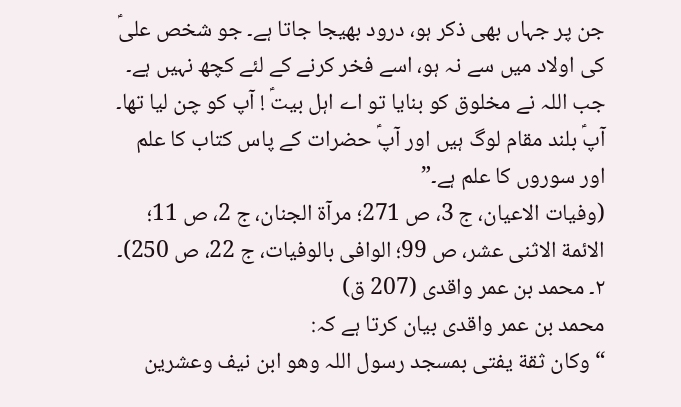جن پر جہاں بھی ذکر ہو، درود بھیجا جاتا ہے۔ جو شخص علیؑ کی اولاد میں سے نہ ہو، اسے فخر کرنے کے لئے کچھ نہیں ہے۔ جب اللہ نے مخلوق کو بنایا تو اے اہل بیتؑ ! آپ کو چن لیا تھا۔ آپؑ بلند مقام لوگ ہیں اور آپؑ حضرات کے پاس کتاب کا علم اور سوروں کا علم ہے۔”
(وفیات الاعیان، ج 3، ص 271؛ مرآة الجنان، ج 2، ص 11؛ الائمة الاثنی عشر، ص 99؛ الوافی بالوفیات، ج 22، ص 250)۔
۲۔ محمد بن عمر واقدی (207 ق)
محمد بن عمر واقدی بیان کرتا ہے کہ:
“وکان ثقة یفتی بمسجد رسول اللہ وھو ابن نیف وعشرین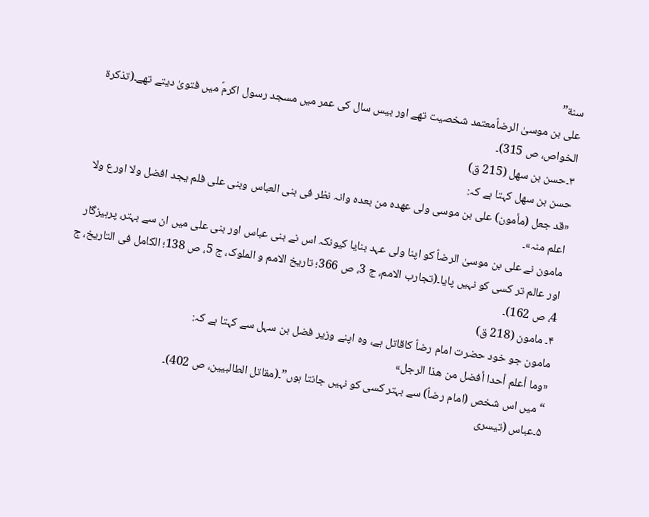سنة”
علی بن موسیٰ الرضاؑمعتمد شخصیت تھے اور بیس سال کی عمر میں مسجد رسول اکرمؐ میں فتویٰ دیتے تھے۔(تذکرة الخواص، ص 315)۔
۳۔حسن بن سهل (215 ق)
حسن بن سهل کہتا ہے کہ:
«قد جعل (مأمون) علی بن موسی ولی عهدہ من بعدہ وانہ نظر فی بنی العباس وبنی علی فلم یجد افضل ولا اورع ولا اعلم منہ»۔
مامون نے علی بن موسیٰ الرضاؑ کو اپنا ولی عہد بنایا کیونکہ اس نے بنی عباس اور بنی علی میں ان سے بہتر، پرہیزگار اور عالم تر کسی کو نہیں پایا۔(تجارب الامم، ج 3، ص 366؛ تاریخ الامم و الملوک، ج 5، ص 138؛ الکامل فی التاریخ، ج 4، ص 162)۔
۴۔ مامون (218 ق)
مامون جو خود حضرت امام رضاؑ کاقاتل ہے، وہ اپنے وزیر فضل بن سہل سے کہتا ہے کہ:
«وما أعلم أحدا أفضل من ھذا الرجل»
“میں اس شخص (امام رضاؑ) سے بہتر کسی کو نہیں جانتا ہوں”۔(مقاتل الطالبیین، ص 402)۔
۵۔عباس (تیسری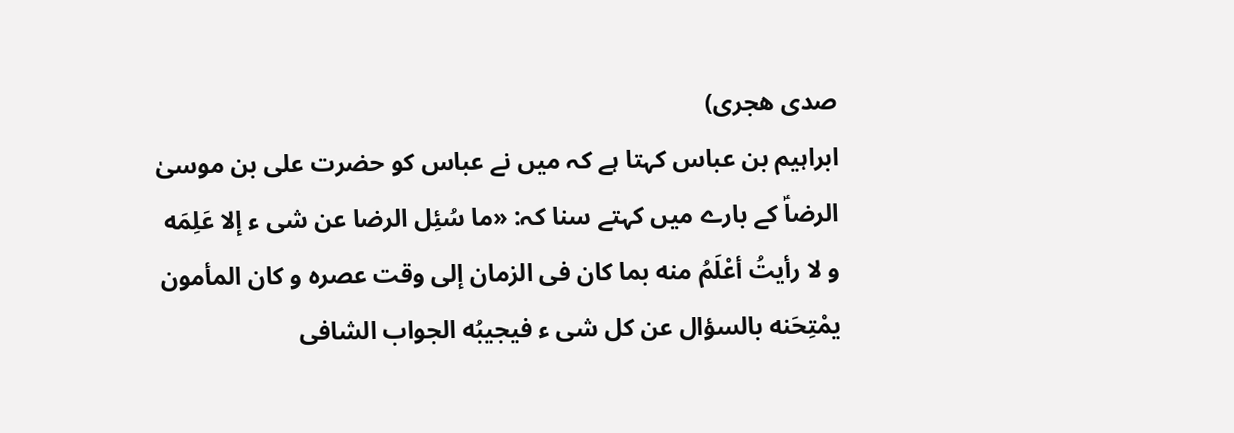صدی هجری)
ابراہیم بن عباس کہتا ہے کہ میں نے عباس کو حضرت علی بن موسیٰ الرضاؑ کے بارے میں کہتے سنا کہ: «ما سُئِل الرضا عن شی ء إلا عَلِمَه و لا رأیتُ أعْلَمُ منه بما کان فی الزمان إلی وقت عصره و کان المأمون یمْتِحَنه بالسؤال عن کل شی ء فیجیبُه الجواب الشافی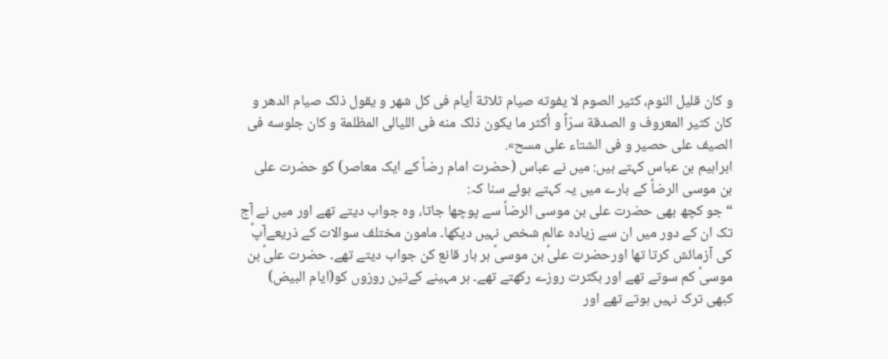و کان قلیل النوم، کثیر الصوم لا یفوته صیام ثلاثة أیام فی کل شهر و یقول ذلک صیام الدهر و کان کثیر المعروف و الصدقة سرّاً و أکثر ما یکون ذلک منه فی اللیالی المظلمة و کان جلوسه فی الصیف علی حصیر و فی الشتاء علی مسح».
ابراہیم بن عباس کہتے ہیں: میں نے عباس (حضرت امام رضاؑ کے ایک معاصر) کو حضرت علی بن موسی الرضاؑ کے بارے میں یہ کہتے ہوئے سنا کہ:
“جو کچھ بھی حضرت علی بن موسی الرضاؑ سے پوچھا جاتا، وہ جواب دیتے تھے اور میں نے آج تک ان کے دور میں ان سے زیادہ عالم شخص نہیں دیکھا۔ مامون مختلف سوالات کے ذریعےآپؑ کی آزمائش کرتا تھا اورحضرت علیؑ بن موسیؑ ہر بار قانع کن جواب دیتے تھے۔ حضرت علیؑ بن موسیؑ کم سوتے تھے اور بکثرت روزے رکھتے تھے۔ ہر مہینے کےتین روزوں کو(ایام البیض) کبھی ترک نہیں ہوتے تھے اور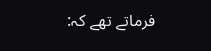فرماتے تھے کہ: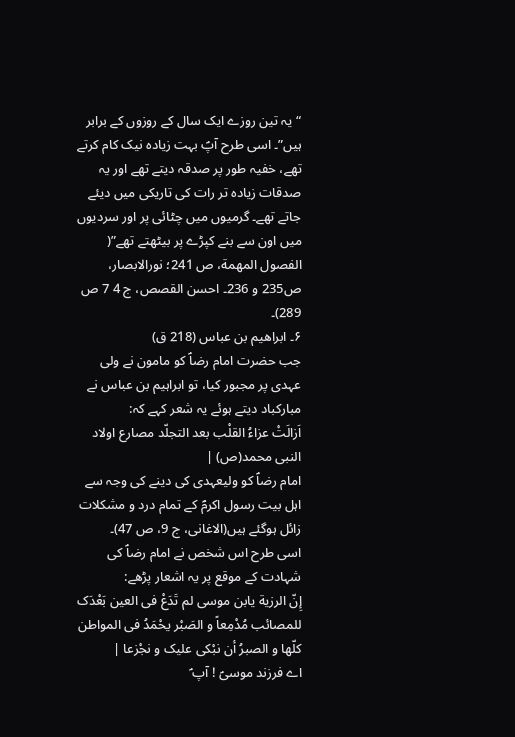“یہ تین روزے ایک سال کے روزوں کے برابر ہیں”۔ اسی طرح آپؑ بہت زیادہ نیک کام کرتے تھے، خفیہ طور پر صدقہ دیتے تھے اور یہ صدقات زیادہ تر رات کی تاریکی میں دیئے جاتے تھے۔ گرمیوں میں چٹائی پر اور سردیوں میں اون سے بنے کپڑے پر بیٹھتے تھے”( الفصول المهمة، ص 241؛ نورالابصار، ص235 و 236۔ احسن القصص، ج 4 7 ص 289)۔
۶۔ ابراهیم بن عباس (218 ق)
جب حضرت امام رضاؑ کو مامون نے ولی عہدی پر مجبور کیا، تو ابراہیم بن عباس نے مبارکباد دیتے ہوئے یہ شعر کہے کہ:
اَزالَتْ عزاءُ القلْب بعد التجلّد مصارع اولاد النبی محمد(ص) |
امام رضاؑ کو ولیعہدی کی دینے کی وجہ سے اہل بیت رسول اکرمؐ کے تمام درد و مشکلات زائل ہوگئے ہیں(الاغانی، ج 9، ص 47)۔
اسی طرح اس شخص نے امام رضاؑ کی شہادت کے موقع پر یہ اشعار پڑھے:
إِنّ الرزیة یابن موسی لم تَدَعْ فی العین بَعْدَک للمصائب مُدْمِعاً و الصَبْر یحْمَدُ فی المواطن کلّها و الصبرُ أن نبْکی علیک و نجْزعا |
اے فرزند موسیؑ ! آپ ؑ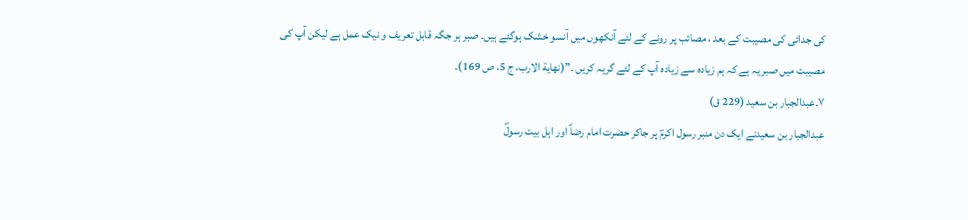کی جدائی کی مصیبت کے بعد ، مصائب پر رونے کے لئے آنکھوں میں آنسو خشک ہوگئے ہیں۔ صبر ہر جگہ قابل تعریف و نیک عمل ہے لیکن آپ کی مصیبت میں صبر یہ ہے کہ ہم زیادہ سے زیادہ آپ کے لئے گریہ کریں ۔”(نهایة الارب، ج 5، ص 169)۔
۷۔عبدالجبار بن سعید (229 ق)
عبدالجبار بن سعیدنے ایک دن منبر رسول اکرمؐ پر جاکر حضرت امام رضاؑ اور اہل بیت رسولؐ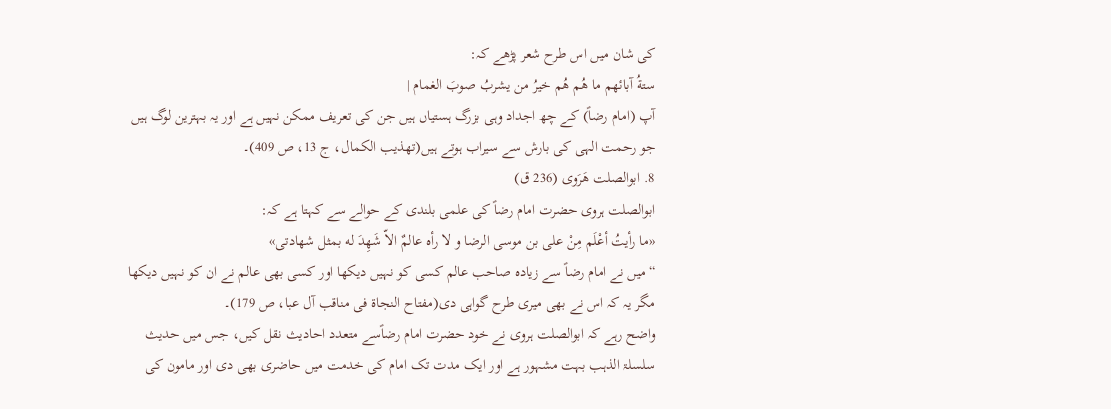کی شان میں اس طرح شعر پڑھے کہ:
ستةُ آبائهم ما هُم هُم خیرُ من یشربُ صوبَ الغمام |
آپ (امام رضاؑ) کے چھ اجداد وہی بزرگ ہستیاں ہیں جن کی تعریف ممکن نہیں ہے اور یہ بہترین لوگ ہیں جو رحمت الہی کی بارش سے سیراب ہوتے ہیں(تهذیب الکمال، ج 13، ص 409)۔
8. ابوالصلت هَرَوی (236 ق)
ابوالصلت ہروی حضرت امام رضاؑ کی علمی بلندی کے حوالے سے کہتا ہے کہ:
«ما رأیتُ أعْلَم مِنْ علی بن موسی الرضا و لا رأه عالمٌ الاّ شَهِدَ له بمثل شهادتی»
“میں نے امام رضاؑ سے زیادہ صاحب عالم کسی کو نہیں دیکھا اور کسی بھی عالم نے ان کو نہیں دیکھا مگر یہ کہ اس نے بھی میری طرح گواہی دی(مفتاح النجاة فی مناقب آل عبا، ص 179)۔
واضح رہے کہ ابوالصلت ہروی نے خود حضرت امام رضاؑسے متعدد احادیث نقل کیں، جس میں حدیث سلسلۃ الذہب بہت مشہور ہے اور ایک مدت تک امام کی خدمت میں حاضری بھی دی اور مامون کی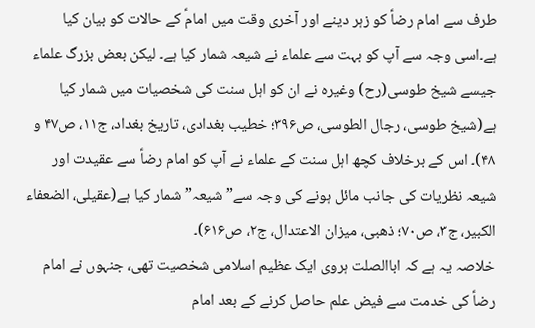طرف سے امام رضاؑ کو زہر دینے اور آخری وقت میں امامؑ کے حالات کو بیان کیا ہے۔اسی وجہ سے آپ کو بہت سے علماء نے شیعہ شمار کیا ہے۔ لیکن بعض بزرگ علماء جیسے شیخ طوسی(رح) وغیرہ نے ان کو اہل سنت کی شخصیات میں شمار کیا ہے(شیخ طوسی، رجال الطوسی، ص۳۹۶؛ خطیب بغدادی، تاریخ بغداد، ج۱۱، ص۴۷ و ۴۸)۔ اس کے برخلاف کچھ اہل سنت کے علماء نے آپ کو امام رضاؑ سے عقیدت اور شیعہ نظریات کی جانب مائل ہونے کی وجہ سے” شیعہ” شمار کیا ہے(عقیلی، الضعفاء الکبیر، ج۳، ص۷۰؛ ذهبی، میزان الاعتدال، ج۲، ص۶۱۶)۔
خلاصہ یہ ہے کہ اباالصلت ہروی ایک عظیم اسلامی شخصیت تھی، جنہوں نے امام رضاؑ کی خدمت سے فیض علم حاصل کرنے کے بعد امام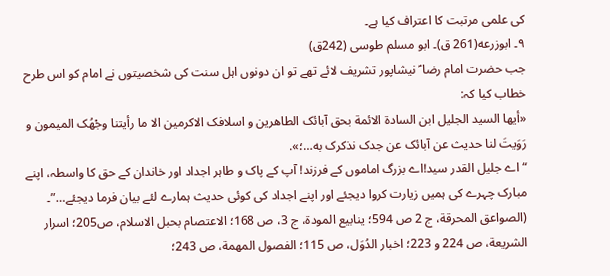کی علمی مرتبت کا اعتراف کیا ہے۔
۹۔ ابوزرعه(261 ق)۔ ابو مسلم طوسی (242ق)
جب حضرت امام رضا ؑ نیشاپور تشریف لائے تھے تو ان دونوں اہل سنت کی شخصیتوں نے امام کو اس طرح خطاب کیا کہ:
«أیها السید الجلیل ابن السادة الائمة بحق آبائک الطاهرین و اسلافک الاکرمین الا ما رأیتنا وجْهُک المیمون و رَوَیتَ لنا حدیث عن آبائک عن جدک نذکرک به…؛».
“اے جلیل القدر سید!اے بزرگ اماموں کے فرزند! آپ کے پاک و طاہر اجداد اور خاندان کے حق کا واسطہ، اپنے مبارک چہرے کی ہمیں زیارت کروا دیجئے اور اپنے اجداد کی کوئی حدیث ہمارے لئے بیان فرما دیجئے…”۔
(الصواعق المحرقة، ج 2 ص 594؛ ینابیع المودة، ج 3، ص 168؛ الاعتصام بحبل الاسلام، ص205؛ اسرار الشریعة، ص 224 و 223؛ اخبار الدُوَل، ص 115؛ الفصول المهمة، ص 243؛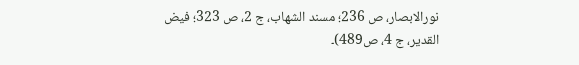نورالابصار، ص 236؛ مسند الشهاب، ج 2، ص 323؛ فیض القدیر، ج 4، ص489)۔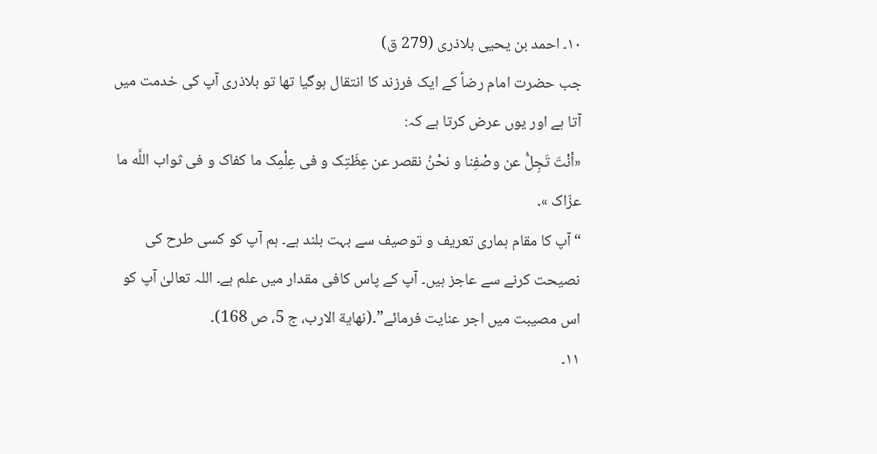۱۰۔ احمد بن یحیی بلاذری (279 ق)
جب حضرت امام رضاؑ کے ایک فرزند کا انتقال ہوگیا تھا تو بلاذری آپ کی خدمت میں آتا ہے اور یوں عرض کرتا ہے کہ:
«أنْتَ تَجِلُّ عن وصْفِنا و نحْنُ نقصر عن عِظَتِک و فی عِلْمِک ما کفاک و فی ثواب اللَّه ما عزّاک »۔
“آپ کا مقام ہماری تعریف و توصیف سے بہت بلند ہے۔ ہم آپ کو کسی طرح کی نصیحت کرنے سے عاجز ہیں۔ آپ کے پاس کافی مقدار میں علم ہے۔ اللہ تعالیٰ آپ کو اس مصیبت میں اجر عنایت فرمائے”۔(نهایة الارب، ج 5، ص 168)۔
۱۱۔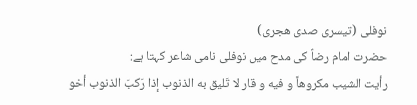نوفلی (تیسری صدی هجری)
حضرت امام رضاؑ کی مدح میں نوفلی نامی شاعر کہتا ہے:
رأیت الشیب مکروهاً و فیه و قار لا تَلیق به الذنوب إذا رَکبَ الذنوب أخو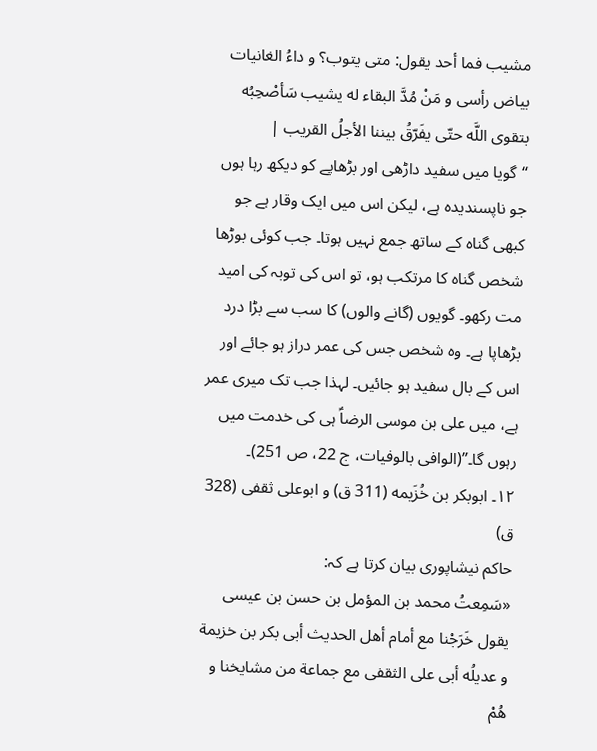مشیب فما أحد یقول: متی یتوب؟ و داءُ الغانیات بیاض رأسی و مَنْ مُدَّ البقاء له یشیب سَأصْحِبُه بتقوی اللَّه حتّی یفَرّقُ بیننا الأجلُ القریب |
“گویا میں سفید داڑھی اور بڑھاپے کو دیکھ رہا ہوں جو ناپسندیدہ ہے، لیکن اس میں ایک وقار ہے جو کبھی گناہ کے ساتھ جمع نہیں ہوتا۔ جب کوئی بوڑھا شخص گناہ کا مرتکب ہو، تو اس کی توبہ کی امید مت رکھو۔ گویوں (گانے والوں) کا سب سے بڑا درد بڑھاپا ہے۔ وہ شخص جس کی عمر دراز ہو جائے اور اس کے بال سفید ہو جائیں۔ لہذا جب تک میری عمر ہے، میں علی بن موسی الرضاؑ ہی کی خدمت میں رہوں گا۔”(الوافی بالوفیات، ج 22، ص 251)۔
۱۲۔ ابوبکر بن خُزَیمه (311 ق) و ابوعلی ثقفی (328 ق)
حاکم نیشاپوری بیان کرتا ہے کہ:
«سَمِعتُ محمد بن المؤمل بن حسن بن عیسی یقول خَرَجْنا مع أمام أهل الحدیث أبی بکر بن خزیمة و عدیلُه أبی علی الثقفی مع جماعة من مشایخنا و هُمْ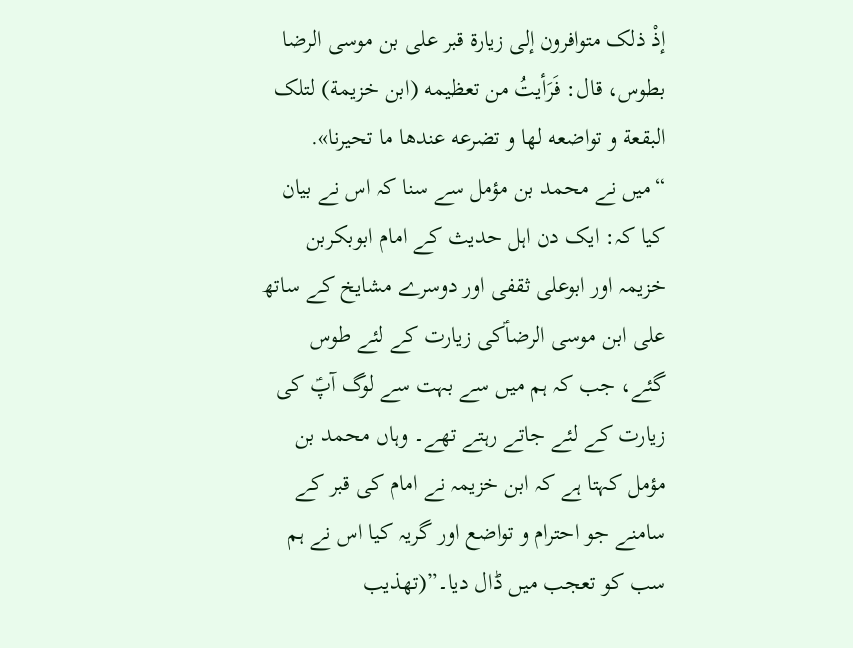إذْ ذلک متوافرون إلی زیارة قبر علی بن موسی الرضا بطوس، قال: فَرَأیتُ من تعظیمه (ابن خزیمة) لتلک البقعة و تواضعه لها و تضرعه عندها ما تحیرنا».
“میں نے محمد بن مؤمل سے سنا کہ اس نے بیان کیا کہ: ایک دن اہل حدیث کے امام ابوبکربن خزیمہ اور ابوعلی ثقفی اور دوسرے مشایخ کے ساتھ علی ابن موسی الرضاؑکی زیارت کے لئے طوس گئے، جب کہ ہم میں سے بہت سے لوگ آپؑ کی زیارت کے لئے جاتے رہتے تھے۔ وہاں محمد بن مؤمل کہتا ہے کہ ابن خزیمہ نے امام کی قبر کے سامنے جو احترام و تواضع اور گریہ کیا اس نے ہم سب کو تعجب میں ڈال دیا۔”(تهذیب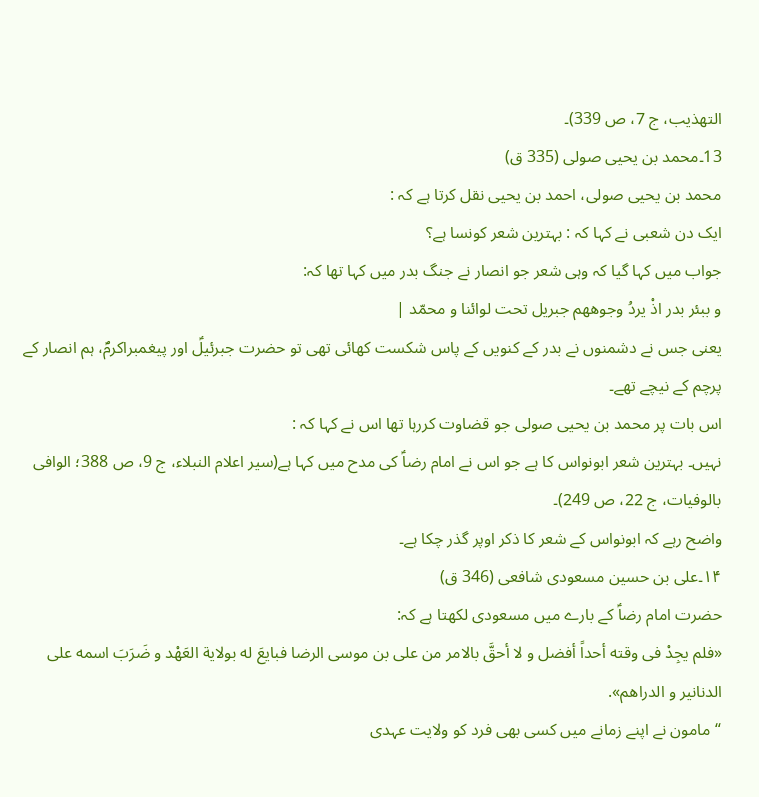التهذیب، ج 7، ص 339)۔
13۔محمد بن یحیی صولی (335 ق)
محمد بن یحیی صولی، احمد بن یحیی نقل کرتا ہے کہ :
ایک دن شعبی نے کہا کہ : بہترین شعر کونسا ہے؟
جواب میں کہا گیا کہ وہی شعر جو انصار نے جنگ بدر میں کہا تھا کہ:
و ببئر بدر اذْ یردُ وجوههم جبریل تحت لوائنا و محمّد |
یعنی جس نے دشمنوں نے بدر کے کنویں کے پاس شکست کھائی تھی تو حضرت جبرئیلؑ اور پیغمبراکرمؐ، ہم انصار کے پرچم کے نیچے تھے۔
اس بات پر محمد بن یحیی صولی جو قضاوت کررہا تھا اس نے کہا کہ :
نہیں۔ بہترین شعر ابونواس کا ہے جو اس نے امام رضاؑ کی مدح میں کہا ہے(سیر اعلام النبلاء، ج 9، ص 388؛ الوافی بالوفیات، ج 22، ص 249)۔
واضح رہے کہ ابونواس کے شعر کا ذکر اوپر گذر چکا ہے۔
۱۴۔علی بن حسین مسعودی شافعی (346 ق)
حضرت امام رضاؑ کے بارے میں مسعودی لکھتا ہے کہ:
«فلم یجِدْ فی وقته أحداً أفضل و لا أحقَّ بالامر من علی بن موسی الرضا فبایعَ له بولایة العَهْد و ضَرَبَ اسمه علی الدنانیر و الدراهم».
“مامون نے اپنے زمانے میں کسی بھی فرد کو ولایت عہدی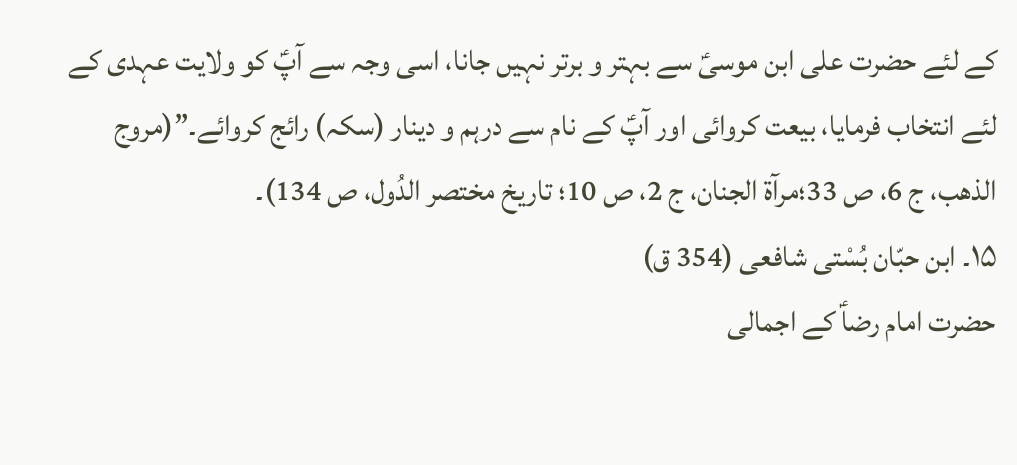کے لئے حضرت علی ابن موسیؑ سے بہتر و برتر نہیں جانا، اسی وجہ سے آپؑ کو ولایت عہدی کے لئے انتخاب فرمایا، بیعت کروائی اور آپؑ کے نام سے درہم و دینار (سکہ) رائج کروائے۔”(مروج الذهب، ج 6، ص 33؛مرآة الجنان، ج 2، ص 10؛ تاریخ مختصر الدُول، ص 134)۔
۱۵۔ ابن حبّان بُسْتی شافعی (354 ق)
حضرت امام رضاؑ کے اجمالی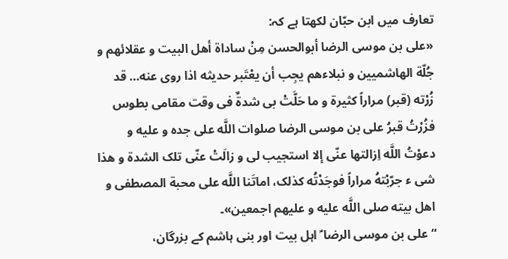تعارف میں ابن حبّان لکھتا ہے کہ:
«علی بن موسی الرضا أبوالحسن مِنْ ساداة أهل البیت و عقلائهم و جُلّة الهاشمیین و نبلاءهم یجِب أن یعْتَبر حدیثه اذا روی عنه… قد زُرْته (قبر) مراراً کثیرة و ما حَلَّتْ بی شدةٌ فی وقت مقامی بطوس فزُرْتُ قبرُ علی بن موسی الرضا صلوات اللَّه علی جده و علیه و دعوْتُ اللَّه اِزالتها عنّی إلا استجیب لی و زالَتْ عنّی تلک الشدة و هذا شی ء جرّبْتهُ مراراً فوجَدْتُه کذلک، اماتَنا اللَّه علی محبة المصطفی و اهل بیته صلی اللَّه علیه و علیهم اجمعین»۔
“علی بن موسی الرضا ؑ اہل بیت اور بنی ہاشم کے بزرگان،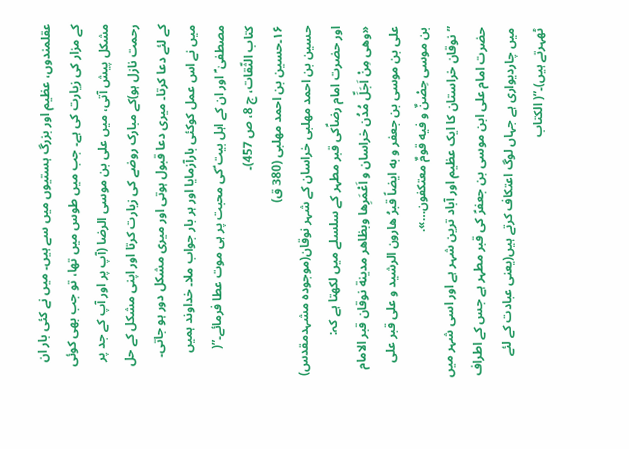عقلمندوں، عظیم اور بزرگ ہستیوں میں سے ہیں۔ میں نے کئی بار ان کے مزار کی زیارت کی ہے۔ جب میں طوس میں تھا، تو جب بھی کوئی مشکل پیش آتی، میں علی بن موسی الرضا (آپ پر اور آپ کے جد پر رحمت نازل ہو)کے مبارک روضے کی زیارت کرتا اور اپنی مشکل کے حل کے لئے دعا کرتا۔ میری دعا قبول ہوتی اور میری مشکل دور ہو جاتی۔ میں نے اس عمل کوکئی بارآزمایا اور ہر بار جواب ملا۔ خداوند ہمیں مصطفیٰ ؐ اور ان کے اہل بیت ؑکی محبت پر ہی موت عطا فرمائے۔”( کتاب الثّقات، ج 8، ص 457)۔
۱۶۔حسین بن احمد مهلبی (380 ق)
حسین بن احمد مهلبی خراسان کے شہر نوقان(موجودہ مشہدمقدس) اور حضرت امام رضاؑکی قبر مطہر کے سلسلے میں لکھتا ہے کہ:
«وهی مِنْ اَجَلِّ مُدُن خراسان و اَعْمَرِها وبظاهر مدینة نوقان قبر الامام علی بن موسی بن جعفر و به ایضاً قبرُ هارون الرشید و علی قبر علی بن موسی حِصْنٌ و فیه قومٌ معتکفون…».
” نوقان خراستان کا ایک عظیم اور آباد ترین شہر ہے اور اسی شہر میں حضرت امام علی ابن موسی بن جعفرؑ کی قبر مطہر ہے جس کے اطراف میں چاردیواری ہے جہاں لوگ اعتکاف کرتے ہیں(یعنی عبادت کے لئے ٹھہرتے ہیں)۔”( الکتاب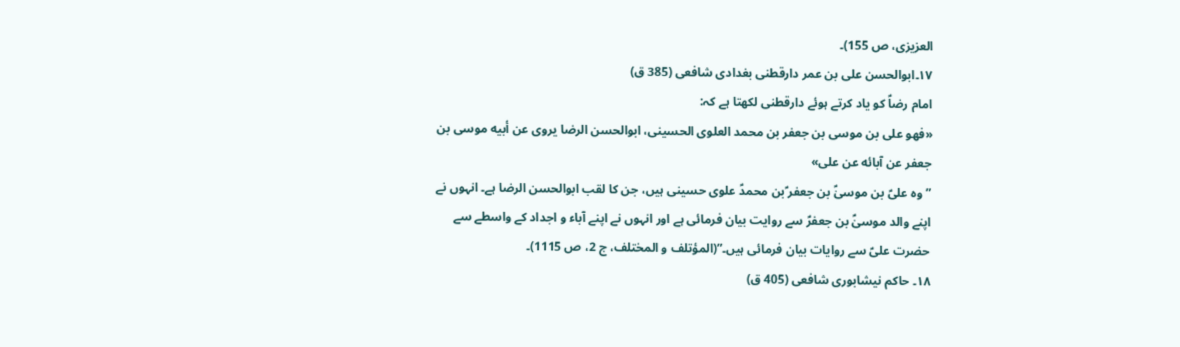العزیزی، ص 155)۔
۱۷۔ابوالحسن علی بن عمر دارقطنی بغدادی شافعی (385 ق)
امام رضاؑ کو یاد کرتے ہوئے دارقطنی لکھتا ہے کہ:
«فهو علی بن موسی بن جعفر بن محمد العلوی الحسینی، ابوالحسن الرضا یروی عن أبیه موسی بن جعفر عن آبائه عن علی»
” وہ علیؑ بن موسیٰؑ بن جعفر ؑبن محمدؑ علوی حسینی ہیں، جن کا لقب ابوالحسن الرضا ہے۔ انہوں نے اپنے والد موسیٰؑ بن جعفرؑ سے روایت بیان فرمائی ہے اور انہوں نے اپنے آباء و اجداد کے واسطے سے حضرت علیؑ سے روایات بیان فرمائی ہیں۔”(المؤتلف و المختلف، ج 2، ص 1115)۔
۱۸۔ حاکم نیشابوری شافعی (405 ق)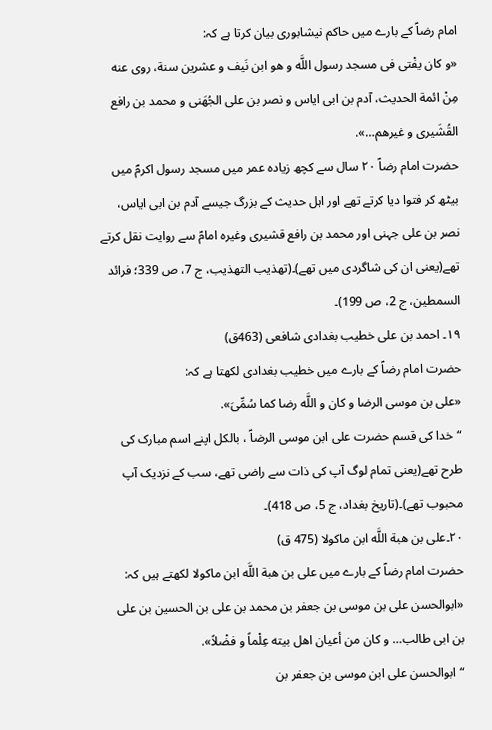امام رضاؑ کے بارے میں حاکم نیشابوری بیان کرتا ہے کہ:
«و کان یفْتی فی مسجد رسول اللَّه و هو ابن نَیف و عشرین سنة، روی عنه مِنْ ائمة الحدیث، آدم بن ابی ایاس و نصر بن علی الجُهَنی و محمد بن رافع القُشَیری و غیرهم…».
حضرت امام رضاؑ ۲۰ سال سے کچھ زیادہ عمر میں مسجد رسول اکرمؐ میں بیٹھ کر فتوا دیا کرتے تھے اور اہل حدیث کے بزرگ جیسے آدم بن ابی ایاس، نصر بن علی جہنی اور محمد بن رافع قشیری وغیرہ امامؑ سے روایت نقل کرتے تھے(یعنی ان کی شاگردی میں تھے)۔(تهذیب التهذیب، ج 7، ص 339؛ فرائد السمطین، ج 2، ص 199)۔
۱۹۔ احمد بن علی خطیب بغدادی شافعی (463ق)
حضرت امام رضاؑ کے بارے میں خطیب بغدادی لکھتا ہے کہ:
«علی بن موسی الرضا و کان و اللَّه رضا کما سُمِّیَ».
“خدا کی قسم حضرت علی ابن موسی الرضاؑ ، بالکل اپنے اسم مبارک کی طرح تھے(یعنی تمام لوگ آپ کی ذات سے راضی تھے، سب کے نزدیک آپ محبوب تھے)۔(تاریخ بغداد، ج 5، ص 418)۔
۲۰۔علی بن هبة اللَّه ابن ماکولا (475 ق)
حضرت امام رضاؑ کے بارے میں علی بن هبة اللَّه ابن ماکولا لکھتے ہیں کہ:
«ابوالحسن علی بن موسی بن جعفر بن محمد بن علی بن الحسین بن علی بن ابی طالب… و کان من أعیان اهل بیته عِلْماً و فضْلاً».
“ابوالحسن علی ابن موسی بن جعفر بن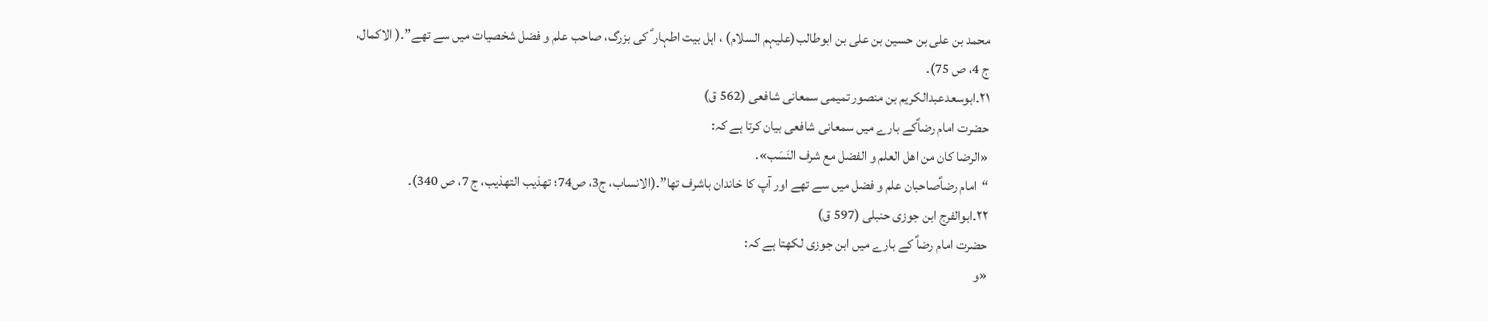محمد بن علی بن حسین بن علی بن ابوطالب(علیہم السلام) ، اہل بیت اطہار ؑ کی بزرگ، صاحب علم و فضل شخصیات میں سے تھے”۔( الاکمال، ج 4، ص 75)۔
۲۱۔ابوسعدعبدالکریم بن منصور تمیمی سمعانی شافعی (562 ق)
حضرت امام رضاؑکے بارے میں سمعانی شافعی بیان کرتا ہے کہ:
«الرضا کان من اهل العلم و الفضل مع شرف النَسَب».
“امام رضاؑصاحبان علم و فضل میں سے تھے اور آپ کا خاندان باشرف تھا”۔(الانساب، ج3، ص74؛ تهذیب التهذیب، ج 7، ص 340)۔
۲۲۔ابوالفرج ابن جوزی حنبلی (597 ق)
حضرت امام رضاؑ کے بارے میں ابن جوزی لکھتا ہے کہ:
«و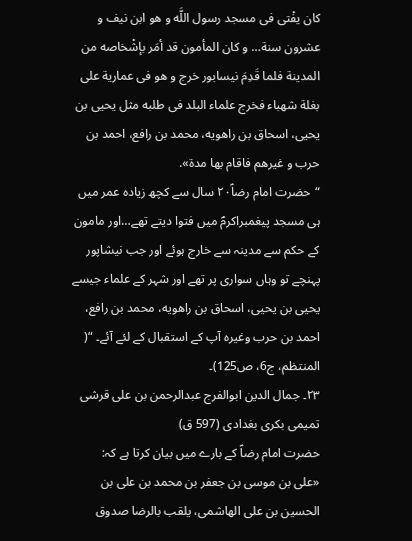کان یفْتی فی مسجد رسول اللَّه و هو ابن نیف و عشرون سنة… و کان المأمون قد أمَر بإشْخاصه من المدینة فلما قَدِمَ نیسابور خرج و هو فی عماریة علی بغلة شهباء فخرج علماء البلد فی طلبه مثل یحیی بن یحیی، اسحاق بن راهویه، محمد بن رافع، احمد بن حرب و غیرهم فاقام بها مدة».
“حضرت امام رضاؑ۲۰ سال سے کچھ زیادہ عمر میں ہی مسجد پیغمبراکرمؐ میں فتوا دیتے تھے…اور مامون کے حکم سے مدینہ سے خارج ہوئے اور جب نیشاپور پہنچے تو وہاں سواری پر تھے اور شہر کے علماء جیسے یحیی بن یحیی، اسحاق بن راهویه، محمد بن رافع، احمد بن حرب وغیرہ آپ کے استقبال کے لئے آئے۔ “( المنتظم، ج6، ص125)۔
۲۳۔ جمال الدین ابوالفرج عبدالرحمن بن علی قرشی تمیمی بکری بغدادی (597 ق)
حضرت امام رضاؑ کے بارے میں بیان کرتا ہے کہ:
«علی بن موسی بن جعفر بن محمد بن علی بن الحسین بن علی الهاشمی، یلقب بالرضا صدوق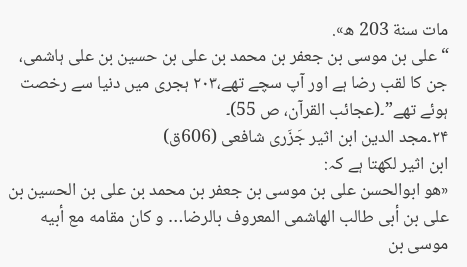مات سنة 203 ه».
“علی بن موسی بن جعفر بن محمد بن علی بن حسین بن علی ہاشمی، جن کا لقب رضا ہے اور آپ سچے تھے،۲۰۳ ہجری میں دنیا سے رخصت ہوئے تھے”۔(عجائب القرآن، ص 55)۔
۲۴۔مجد الدین ابن اثیر جَزَری شافعی (606ق)
ابن اثیر لکھتا ہے کہ:
«هو ابوالحسن علی بن موسی بن جعفر بن محمد بن علی بن الحسین بن علی بن أبی طالب الهاشمی المعروف بالرضا… و کان مقامه مع أبیه موسی بن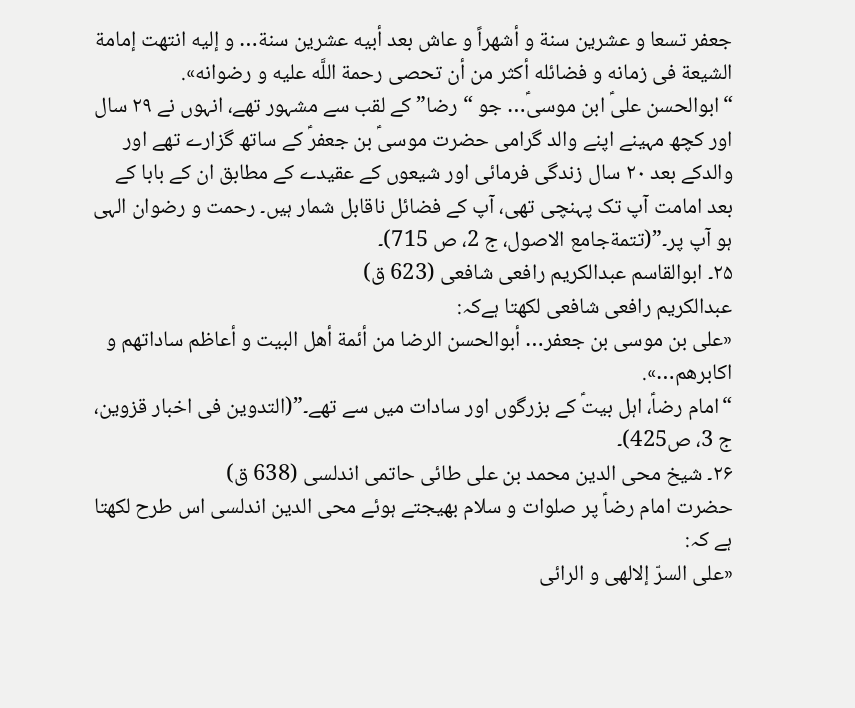جعفر تسعا و عشرین سنة و أشهراً و عاش بعد أبیه عشرین سنة… و إلیه انتهت إمامة الشیعة فی زمانه و فضائله أکثر من أن تحصی رحمة اللَّه علیه و رضوانه».
“ابوالحسن علیؑ ابن موسیؑ… جو “رضا” کے لقب سے مشہور تھے، انہوں نے ۲۹ سال اور کچھ مہینے اپنے والد گرامی حضرت موسیؑ بن جعفرؑ کے ساتھ گزارے تھے اور والدکے بعد ۲۰ سال زندگی فرمائی اور شیعوں کے عقیدے کے مطابق ان کے بابا کے بعد امامت آپ تک پہنچی تھی، آپ کے فضائل ناقابل شمار ہیں۔ رحمت و رضوان الہی ہو آپ پر۔”(تتمةجامع الاصول، ج 2، ص 715)۔
۲۵۔ ابوالقاسم عبدالکریم رافعی شافعی (623 ق)
عبدالکریم رافعی شافعی لکھتا ہےکہ:
«علی بن موسی بن جعفر… أبوالحسن الرضا من أئمة أهل البیت و أعاظم ساداتهم و اکابرهم…».
“امام رضاؑ، اہل بیتؑ کے بزرگوں اور سادات میں سے تھے۔”(التدوین فی اخبار قزوین، ج 3، ص425)۔
۲۶۔ شیخ محی الدین محمد بن علی طائی حاتمی اندلسی (638 ق)
حضرت امام رضاؑ پر صلوات و سلام بھیجتے ہوئے محی الدین اندلسی اس طرح لکھتا ہے کہ:
«علی السرّ إلالهی و الرائی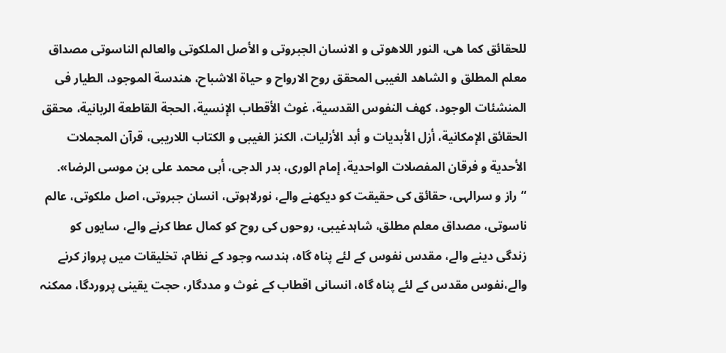للحقائق کما هی، النور اللاهوتی و الانسان الجبروتی و الأصل الملکوتی والعالم الناسوتی مصداق معلم المطلق و الشاهد الغیبی المحقق روح الارواح و حیاة الاشباح، هندسة الموجود، الطیار فی المنشئات الوجود، کهف النفوس القدسیة، غوث الأقطاب الإنسیة، الحجة القاطعة الربانیة، محقق الحقائق الإمکانیة، أزل الأبدیات و أبد الأزلیات، الکنز الغیبی و الکتاب اللاریبی، قرآن المجملات الأحدیة و فرقان المفصلات الواحدیة، إمام الوری، بدر الدجی، أبی محمد علی بن موسی الرضا».
“راز و سرالہی، حقائق کی حقیقت کو دیکھنے والے، نورلاہوتی، انسان جبروتی، اصل ملکوتی، عالم ناسوتی، مصداق معلم مطلق، شاہدغیبی، روحوں کی روح کو کمال عطا کرنے والے، سایوں کو زندگی دینے والے، مقدس نفوس کے لئے پناہ گاہ، ہندسہ وجود کے نظام، تخلیقات میں پرواز کرنے والے،نفوس مقدس کے لئے پناہ گاہ، انسانی اقطاب کے غوث و مددگار، حجت یقینی پروردگا، ممکنہ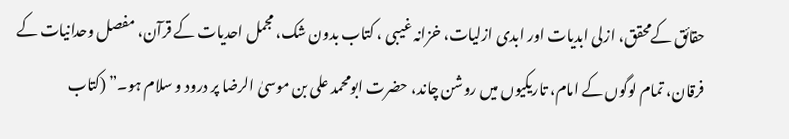حقائق کےمحقق، ازلی ابدیات اور ابدی ازلیات، خزانہ غیبی ، کتاب بدون شک، مجمل احدیات کے قرآن، مفصل وحدانیات کے فرقان، تمام لوگوں کے امام، تاریکیوں میں روشن چاند، حضرت ابومحمد علی بن موسیٰ الرضا پر درود و سلام ہو۔” (کتاب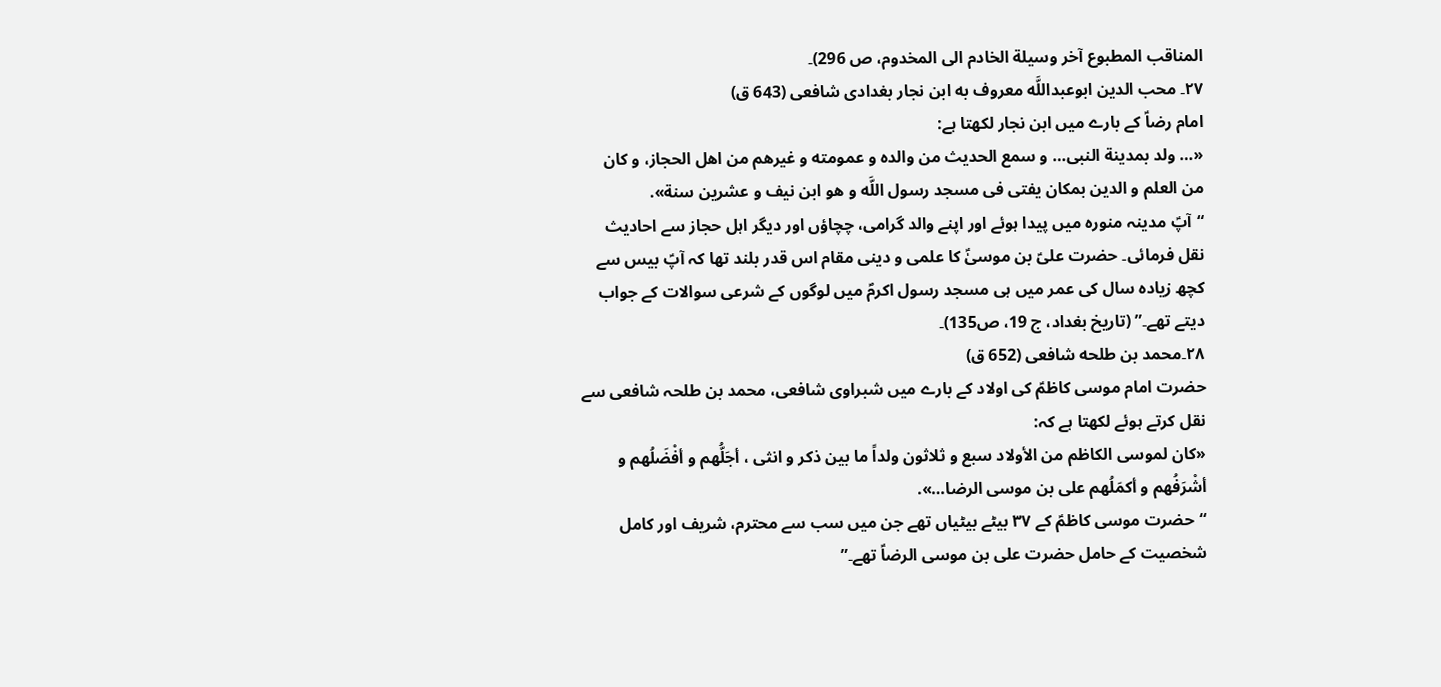المناقب المطبوع آخر وسیلة الخادم الی المخدوم، ص 296)۔
۲۷۔ محب الدین ابوعبداللَّه معروف به ابن نجار بغدادی شافعی (643 ق)
امام رضاؑ کے بارے میں ابن نجار لکھتا ہے:
«… ولد بمدینة النبی… و سمع الحدیث من والده و عمومته و غیرهم من اهل الحجاز، و کان من العلم و الدین بمکان یفتی فی مسجد رسول اللَّه و هو ابن نیف و عشرین سنة».
“آپؑ مدینہ منورہ میں پیدا ہوئے اور اپنے والد گرامی، چچاؤں اور دیگر اہل حجاز سے احادیث نقل فرمائی۔ حضرت علیؑ بن موسیٰؑ کا علمی و دینی مقام اس قدر بلند تھا کہ آپؑ بیس سے کچھ زیادہ سال کی عمر میں ہی مسجد رسول اکرمؐ میں لوگوں کے شرعی سوالات کے جواب دیتے تھے۔” (تاریخ بغداد، ج 19، ص135)۔
۲۸۔محمد بن طلحه شافعی (652 ق)
حضرت امام موسی کاظمؑ کی اولاد کے بارے میں شبراوی شافعی، محمد بن طلحہ شافعی سے نقل کرتے ہوئے لکھتا ہے کہ:
«کان لموسی الکاظم من الأولاد سبع و ثلاثون ولداً ما بین ذکر و انثی ، أجَلُّهم و أفْضَلُهم و أشْرَفُهم و أکمَلُهم علی بن موسی الرضا…».
“حضرت موسی کاظمؑ کے ۳۷ بیٹے بیٹیاں تھے جن میں سب سے محترم، شریف اور کامل شخصیت کے حامل حضرت علی بن موسی الرضاؑ تھے۔”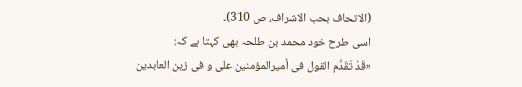(الاتحاف بحب الاشراف، ص 310)۔
اسی طرح خود محمد بن طلحہ بھی کہتا ہے کہ:
«قَدْ تَقَدَّم القول فی أمیرالمؤمنین علی و فی زین العابدین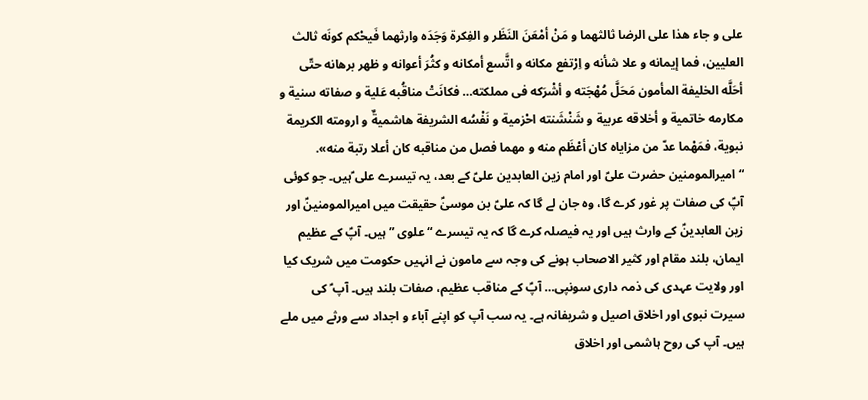علی و جاء هذا علی الرضا ثالثهما و مَنْ أمْعَنَ النَظَر و الفِکرة وَجَدَه وارثهما فَیحْکم کونَه ثالث العلیین، فما إیمانه و علا شأنه و اِرْتفع مکانه و اتَّسع أمکانه و کثُرَ أعوانه و ظهر برهانه حتّی أحَلَّه الخلیفة المأمون مَحَلَّ مُهْجَته و أشْرَکه فی مملکته… فکانَتْ مناقُبه عَلیة و صفاته سنیة و مکارمه خاتمیة و أخلاقه عربیة و شَنْشَنته احْزمیة و نَفْسُه الشریفة هاشمیةٌ و ارومته الکریمة نبویة، فمَهْما عدّ من مزایاه کان أعْظَم منه و مهما فصل من مناقبه کان أعلا رتبة منه».
“امیرالمومنین حضرت علیؑ اور امام زین العابدین علیؑ کے بعد، یہ تیسرے علی ؑہیں۔ جو کوئی آپؑ کی صفات پر غور کرے گا، وہ جان لے گا کہ علیؑ بن موسیٰؑ حقیقت میں امیرالمومنینؑ اور زین العابدینؑ کے وارث ہیں اور یہ فیصلہ کرے گا کہ یہ تیسرے “علوی ” ہیں۔ آپؑ کے عظیم ایمان، بلند مقام اور کثیر الاصحاب ہونے کی وجہ سے مامون نے انہیں حکومت میں شریک کیا اور ولایت عہدی کی ذمہ داری سونپی… آپؑ کے مناقب عظیم، صفات بلند ہیں۔ آپ ؑ کی سیرت نبوی اور اخلاق اصیل و شریفانہ ہے۔ یہ سب آپ کو اپنے آباء و اجداد سے ورثے میں ملے ہیں۔ آپ کی روح ہاشمی اور اخلاق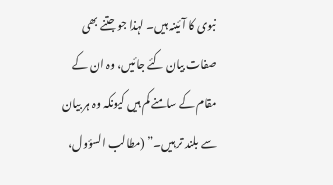نبوی کا آئینہ ہیں۔ لہذا جو جتنے بھی صفات بیان کئے جائیں، وہ ان کے مقام کے سامنے کم ہیں کیونکہ وہ ہر بیان سے بلند تر ہیں۔” (مطالب السؤول،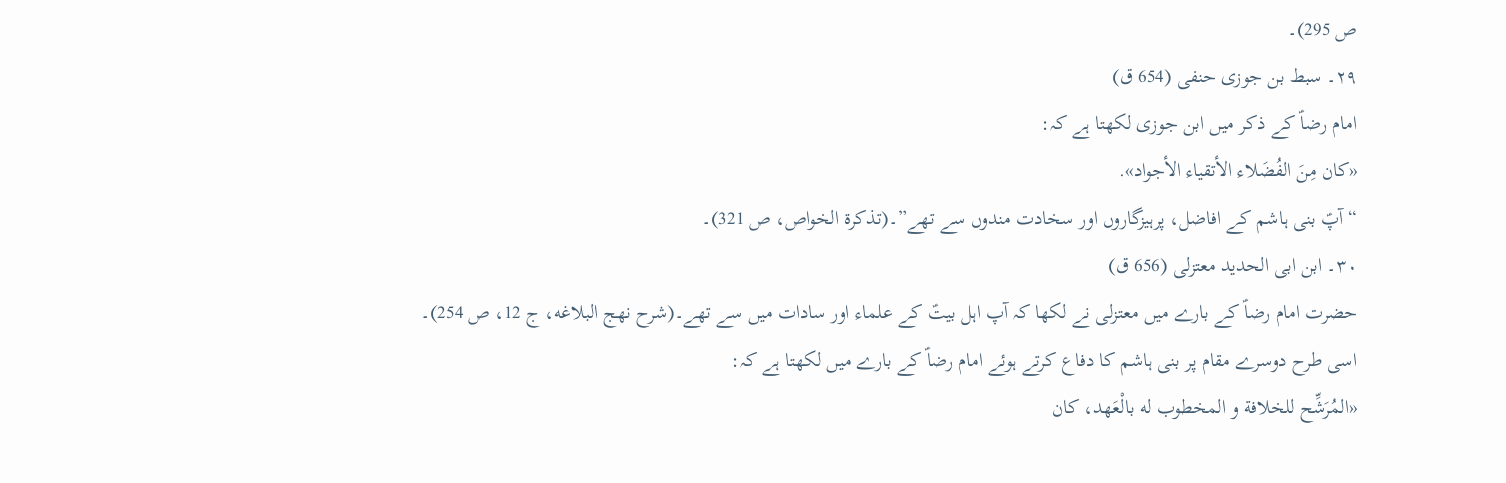ص 295)۔
۲۹۔ سبط بن جوزی حنفی (654 ق)
امام رضاؑ کے ذکر میں ابن جوزی لکھتا ہے کہ:
«کان مِنَ الفُضَلاء الأتقیاء الأجواد».
“آپؑ بنی ہاشم کے افاضل، پرہیزگاروں اور سخادت مندوں سے تھے”۔(تذکرة الخواص، ص 321)۔
۳۰۔ ابن ابی الحدید معتزلی (656 ق)
حضرت امام رضاؑ کے بارے میں معتزلی نے لکھا کہ آپ اہل بیتؑ کے علماء اور سادات میں سے تھے۔(شرح نهج البلاغه، ج 12، ص 254)۔
اسی طرح دوسرے مقام پر بنی ہاشم کا دفاع کرتے ہوئے امام رضاؑ کے بارے میں لکھتا ہے کہ:
«المُرَشِّح للخلافة و المخطوب له بالْعَهد، کان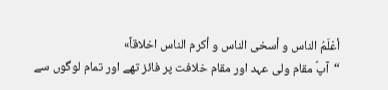أعْلَمُ الناس و أسخی الناس و أکرم الناس اخلاقاً»
“آپؑ مقام ولی عہد اور مقام خلافت پر فائز تھے اور تمام لوگوں سے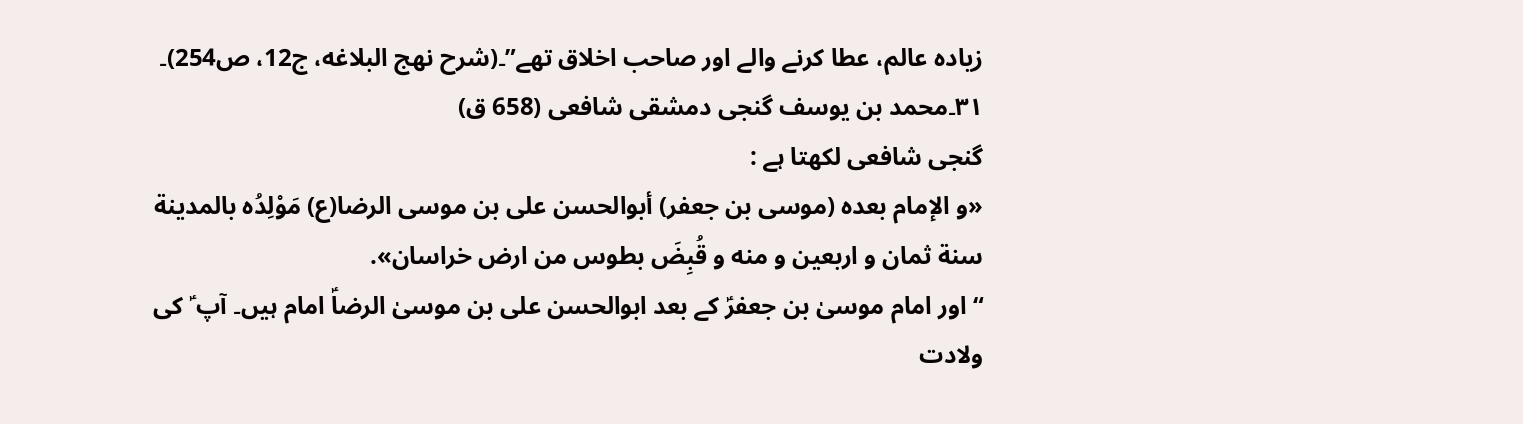زیادہ عالم، عطا کرنے والے اور صاحب اخلاق تھے”۔(شرح نهج البلاغه، ج12، ص254)۔
۳۱۔محمد بن یوسف گنجی دمشقی شافعی (658 ق)
گنجی شافعی لکھتا ہے :
«و الإمام بعده (موسی بن جعفر) أبوالحسن علی بن موسی الرضا(ع) مَوْلِدُه بالمدینة سنة ثمان و اربعین و منه و قُبِضَ بطوس من ارض خراسان».
“اور امام موسیٰ بن جعفرؑ کے بعد ابوالحسن علی بن موسیٰ الرضاؑ امام ہیں۔ آپ ؑ کی ولادت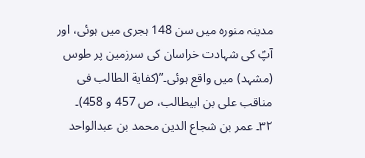مدینہ منورہ میں سن 148 ہجری میں ہوئی، اور آپؑ کی شہادت خراسان کی سرزمین پر طوس (مشہد) میں واقع ہوئی۔”(کفایة الطالب فی مناقب علی بن ابیطالب، ص 457 و 458)۔
۳۲۔ عمر بن شجاع الدین محمد بن عبدالواحد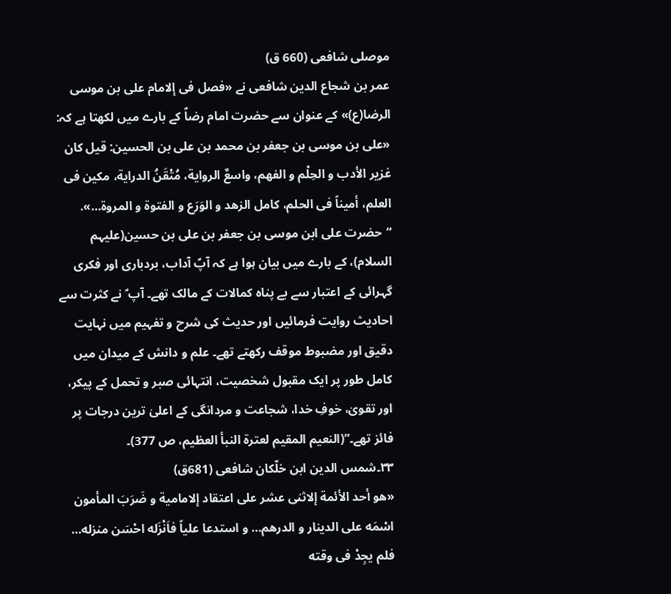موصلی شافعی (660 ق)
عمر بن شجاع الدین شافعی نے «فصل فی إلامام علی بن موسی الرضا(ع)» کے عنوان سے حضرت امام رضاؑ کے بارے میں لکھتا ہے کہ:
«علی بن موسی بن جعفر بن محمد بن علی بن الحسین: قیل کان غزیر الأدب و الحِلْم و الفهم، واسعٌ الروایة، مُتْقَنُ الدرایة، مکین فی العلم، أمیناً فی الحلم، کامل الزهد و الوَرَع و الفتوة و المروة…».
“حضرت علی ابن موسی بن جعفر بن علی بن حسین(علیہم السلام)، کے بارے میں بیان ہوا ہے کہ آپؑ آداب، بردباری اور فکری گہرائی کے اعتبار سے بے پناہ کمالات کے مالک تھے۔ آپ ؑ نے کثرت سے احادیث روایت فرمائیں اور حدیث کی شرح و تفہیم میں نہایت دقیق اور مضبوط موقف رکھتے تھے۔ علم و دانش کے میدان میں کامل طور پر ایک مقبول شخصیت، انتہائی صبر و تحمل کے پیکر، اور تقویٰ، خوفِ خدا، شجاعت و مردانگی کے اعلیٰ ترین درجات پر فائز تھے۔”(النعیم المقیم لعترة النبأ العظیم، ص 377)۔
۳۳۔شمس الدین ابن خلّکان شافعی (681ق)
«هو أحد الأئمة إلاثنی عشر علی اعتقاد إلامامیة و ضَرَبَ المأمون اسْمَه علی الدینار و الدرهم… و استدعا علیاً فاَنْزَله احْسَن منزله… فلم یجِدْ فی وقته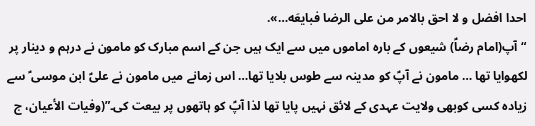احدا افضل و لا احق بالامر من علی الرضا فبایعَه…».
“آپ(امام رضاؑ) شیعوں کے بارہ اماموں میں سے ایک ہیں جن کے اسم مبارک کو مامون نے درہم و دینار پر لکھوایا تھا … مامون نے آپؑ کو مدینہ سے طوس بلایا تھا… اس زمانے میں مامون نے علیؑ ابن موسی ؑ سے زیادہ کسی کوبھی ولایت عہدی کے لائق نہیں پایا تھا لذا آپؑ کو ہاتھوں پر بیعت کی۔”(وفیات الأعیان، ج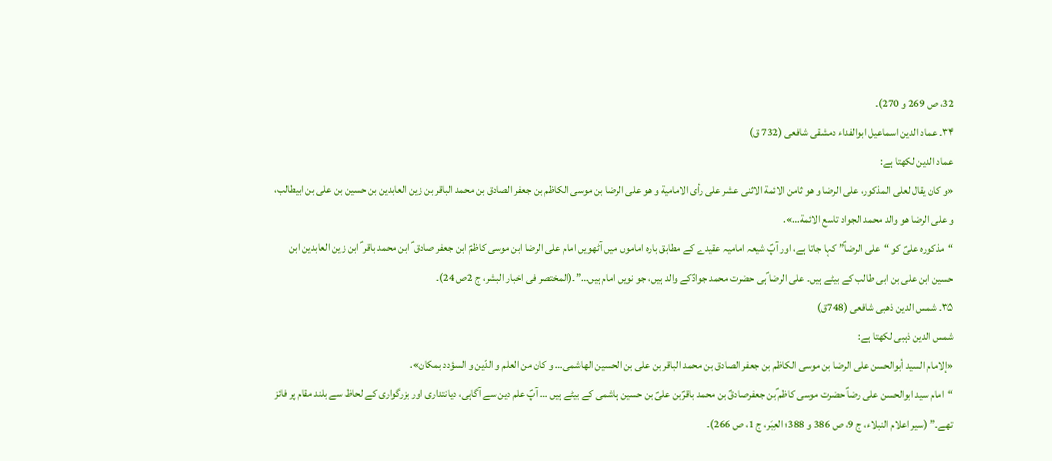32، ص 269 و 270)۔
۳۴۔ عماد الدین اسماعیل ابوالفداء دمشقی شافعی (732 ق)
عماد الدین لکھتا ہے:
«و کان یقال لعلی المذکور، علی الرضا و هو ثامن الائمة الاثنی عشر علی رأی الامامیة و هو علی الرضا بن موسی الکاظم بن جعفر الصادق بن محمد الباقر بن زین العابدین بن حسین بن علی بن ابیطالب، و علی الرضا هو والد محمد الجواد تاسع الائمة…».
“مذکورہ علیؑ کو “علی الرضاؑ” کہا جاتا ہے، اور آپؑ شیعہ امامیہ عقیدے کے مطابق بارہ اماموں میں آٹھویں امام علی الرضا ابن موسی کاظمؑ ابن جعفر صادق ؑ ابن محمد باقر ؑ ابن زین العابدین ابن حسین ابن علی بن ابی طالب کے بیٹے ہیں۔ علی الرضا ؑہی حضرت محمد جوادؑکے والد ہیں، جو نویں امام ہیں…”۔(المختصر فی اخبار البشر، ج 2ص 24)۔
۳۵۔ شمس الدین ذهبی شافعی (748ق)
شمس الدین ذہبی لکھتا ہے:
«إلامام السید أبوالحسن علی الرضا بن موسی الکاظم بن جعفر الصادق بن محمد الباقر بن علی بن الحسین الهاشمی… و کان من العلم و الدّین و السؤدد بمکان».
“امام سید ابوالحسن علی رضاؑ حضرت موسی کاظم ؑبن جعفرصادقؑ بن محمد باقرؑبن علیؑ بن حسین ہاشمی کے بیٹے ہیں … آپؑ علم دین سے آگاہی، دیانتداری اور بزرگواری کے لحاظ سے بلند مقام پر فائز تھے۔” (سیر اعلام النبلاء، ج 9، ص 386 و 388؛ العِبَر، ج 1، ص 266)۔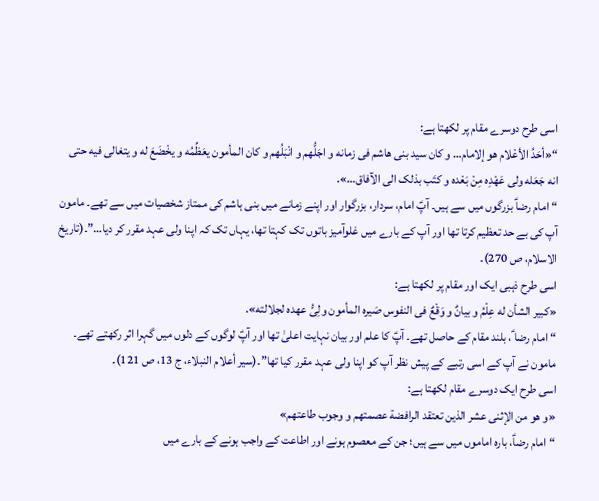اسی طرح دوسرے مقام پر لکھتا ہے:
“«أحَدُ الأعْلام هو إلامام… و کان سید بنی هاشم فی زمانه و اجَلُّهم و انْبَلُهم و کان المأمون یعَظِّمُه و یخْضَعَ له و یتغالی فیه حتی انه جَعَله ولی عَهْدِه مِنْ بَعْده و کتَب بذلک الی الآفاق…».
“امام رضاؑ بزرگوں میں سے ہیں۔ آپؑ امام، سردار، بزرگوار اور اپنے زمانے میں بنی ہاشم کی ممتاز شخصیات میں سے تھے۔ مامون آپ کی بے حد تعظیم کرتا تھا اور آپ کے بارے میں غلوآمیز باتوں تک کہتا تھا، یہاں تک کہ اپنا ولی عہد مقرر کر دیا…”۔(تاریخ الاسلام، ص 270)۔
اسی طرح ذہبی ایک اور مقام پر لکھتا ہے:
«کبیر الشأن له عِلْمُ و بیانٌ و وَقْعٌ فی النفوس صَیره المأمون ولِیُّ عهده لجلالته».
“امام رضا ؑ، بلند مقام کے حاصل تھے۔ آپؑ کا علم اور بیان نہایت اعلیٰ تھا اور آپؑ لوگوں کے دلوں میں گہرا اثر رکھتے تھے۔ مامون نے آپ کے اسی رتبے کے پیش نظر آپ کو اپنا ولی عہد مقرر کیا تھا”۔(سیر أعلام النبلاء، ج 13، ص 121)۔
اسی طرح ایک دوسرے مقام لکھتا ہے:
«و هو من الإثنی عشر الذین تعتقد الرافضة عصمتهم و وجوب طاعتهم»
“امام رضاؑ، بارہ اماموں میں سے ہیں؛ جن کے معصوم ہونے اور اطاعت کے واجب ہونے کے بارے میں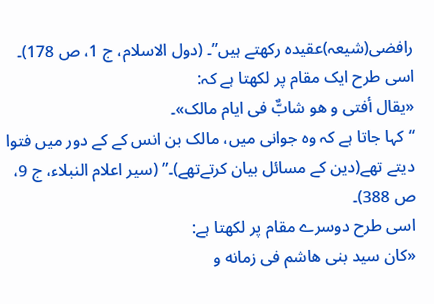رافضی(شیعہ)عقیدہ رکھتے ہیں”۔ (دول الاسلام، ج 1، ص 178)۔
اسی طرح ایک مقام پر لکھتا ہے کہ:
«یقال أفتی و هو شابٌّ فی ایام مالک»۔
“کہا جاتا ہے کہ وہ جوانی میں، مالک بن انس کے کے دور میں فتوا دیتے تھے(دین کے مسائل بیان کرتےتھے)۔” (سیر اعلام النبلاء، ج 9، ص 388)۔
اسی طرح دوسرے مقام پر لکھتا ہے:
«کان سید بنی هاشم فی زمانه و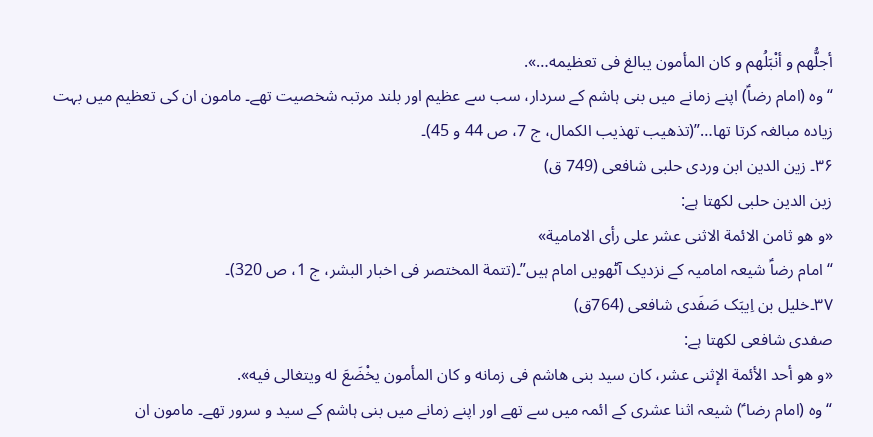أجلُّهم و أنْبَلُهم و کان المأمون یبالغ فی تعظیمه…».
“وہ (امام رضاؑ) اپنے زمانے میں بنی ہاشم کے سردار، سب سے عظیم اور بلند مرتبہ شخصیت تھے۔ مامون ان کی تعظیم میں بہت زیادہ مبالغہ کرتا تھا…”(تذهیب تهذیب الکمال، ج 7، ص 44 و 45)۔
۳۶۔ زین الدین ابن وردی حلبی شافعی (749 ق)
زین الدین حلبی لکھتا ہے:
«و هو ثامن الائمة الاثنی عشر علی رأی الامامیة»
“امام رضاؑ شیعہ امامیہ کے نزدیک آٹھویں امام ہیں”۔(تتمة المختصر فی اخبار البشر، ج 1، ص 320)۔
۳۷۔خلیل بن اِیبَک صَفَدی شافعی (764ق)
صفدی شافعی لکھتا ہے:
«و هو أحد الأئمة الإثنی عشر، کان سید بنی هاشم فی زمانه و کان المأمون یخْضَعَ له ویتغالی فیه».
“وہ (امام رضا ؑ) شیعہ اثنا عشری کے ائمہ میں سے تھے اور اپنے زمانے میں بنی ہاشم کے سید و سرور تھے۔ مامون ان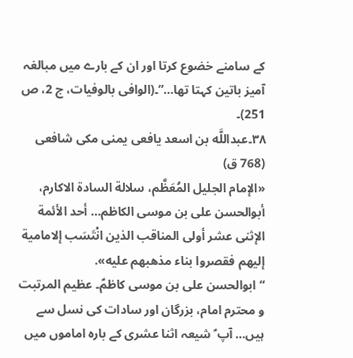کے سامنے خضوع کرتا اور ان کے بارے میں مبالغہ آمیز باتین کہتا تھا…”۔(الوافی بالوفیات، ج 2، ص 251)۔
۳۸۔عبداللَّه بن اسعد یافعی یمنی مکی شافعی (768 ق)
«الإمام الجلیل المُعَظَّم، سلالة السادة الاکارم، أبوالحسن علی بن موسی الکاظم… أحد الأئمة الإثنی عشر أولی المناقب الذین انْتَسَب إلامامیة إلیهم فقصروا بناء مذهبهم علیه».
“ابوالحسن علی بن موسی کاظمؑ۔ عظیم المرتبت و محترم امام، بزرگان اور سادات کی نسل سے ہیں… آپ ؑ شیعہ اثنا عشری کے بارہ اماموں میں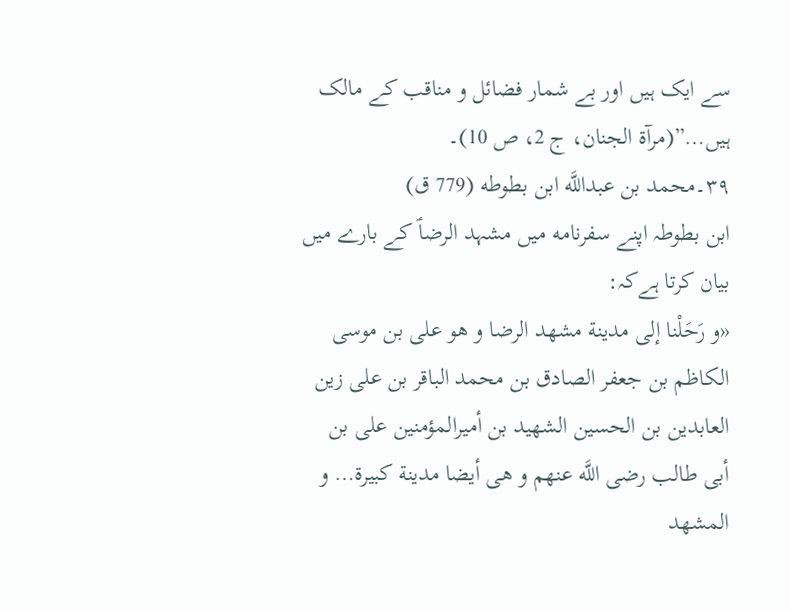سے ایک ہیں اور بے شمار فضائل و مناقب کے مالک ہیں…”(مرآة الجنان، ج 2، ص 10)۔
۳۹۔محمد بن عبداللَّه ابن بطوطه (779 ق)
ابن بطوطہ اپنے سفرنامه میں مشہد الرضاؑ کے بارے میں بیان کرتا ہےکہ:
«و رَحَلْنا إلی مدینة مشهد الرضا و هو علی بن موسی الکاظم بن جعفر الصادق بن محمد الباقر بن علی زین العابدین بن الحسین الشهید بن أمیرالمؤمنین علی بن أبی طالب رضی اللَّه عنهم و هی أیضا مدینة کبیرة… و المشهد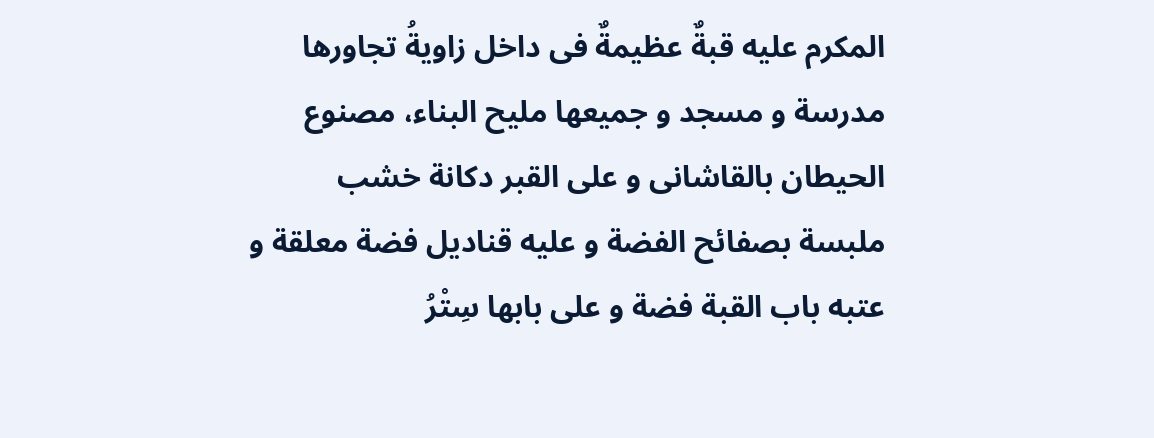المکرم علیه قبةٌ عظیمةٌ فی داخل زاویةُ تجاورها مدرسة و مسجد و جمیعها ملیح البناء، مصنوع الحیطان بالقاشانی و علی القبر دکانة خشب ملبسة بصفائح الفضة و علیه قنادیل فضة معلقة و عتبه باب القبة فضة و علی بابها سِتْرُ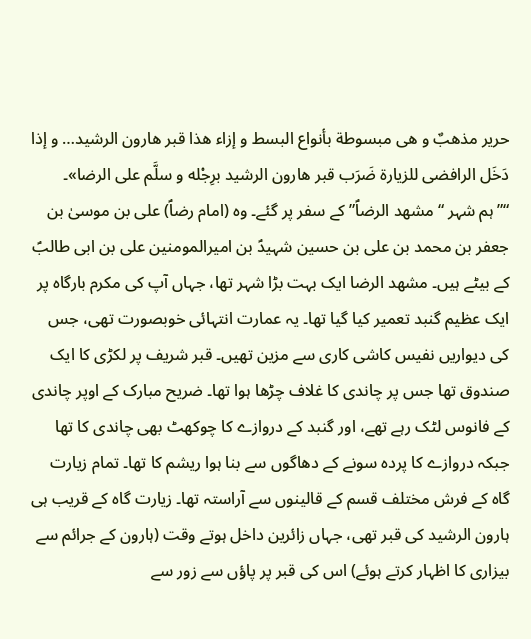حریر مذهبٌ و هی مبسوطة بأنواع البسط و إزاء هذا قبر هارون الرشید… و إذا دَخَل الرافضی للزیارة ضَرَب قبر هارون الرشید برِجْله و سلَّم علی الرضا»۔
“”ہم شہر “مشهد الرضاؑ” کے سفر پر گئے۔ وہ (امام رضاؑ) علی بن موسیٰ بن جعفر بن محمد بن علی بن حسین شہیدؑ بن امیرالمومنین علی بن ابی طالبؑ کے بیٹے ہیں۔ مشهد الرضا ایک بہت بڑا شہر تھا، جہاں آپ کی مکرم بارگاہ پر ایک عظیم گنبد تعمیر کیا گیا تھا۔ یہ عمارت انتہائی خوبصورت تھی، جس کی دیواریں نفیس کاشی کاری سے مزین تھیں۔ قبر شریف پر لکڑی کا ایک صندوق تھا جس پر چاندی کا غلاف چڑھا ہوا تھا۔ ضریح مبارک کے اوپر چاندی کے فانوس لٹک رہے تھے، اور گنبد کے دروازے کا چوکھٹ بھی چاندی کا تھا جبکہ دروازے کا پردہ سونے کے دھاگوں سے بنا ہوا ریشم کا تھا۔ تمام زیارت گاہ کے فرش مختلف قسم کے قالینوں سے آراستہ تھا۔ زیارت گاہ کے قریب ہی ہارون الرشید کی قبر تھی، جہاں زائرین داخل ہوتے وقت (ہارون کے جرائم سے بیزاری کا اظہار کرتے ہوئے) اس کی قبر پر پاؤں سے زور سے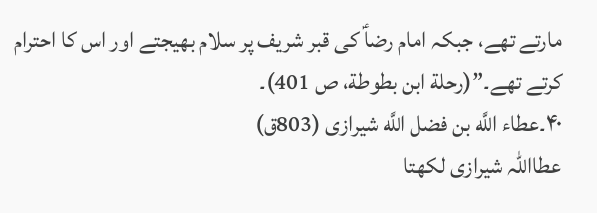مارتے تھے، جبکہ امام رضاؑ کی قبر شریف پر سلام بھیجتے اور اس کا احترام کرتے تھے۔”(رحلة ابن بطوطة، ص 401)۔
۴۰۔عطاء اللَّه بن فضل اللَّه شیرازی (803ق)
عطااللہ شیرازی لکھتا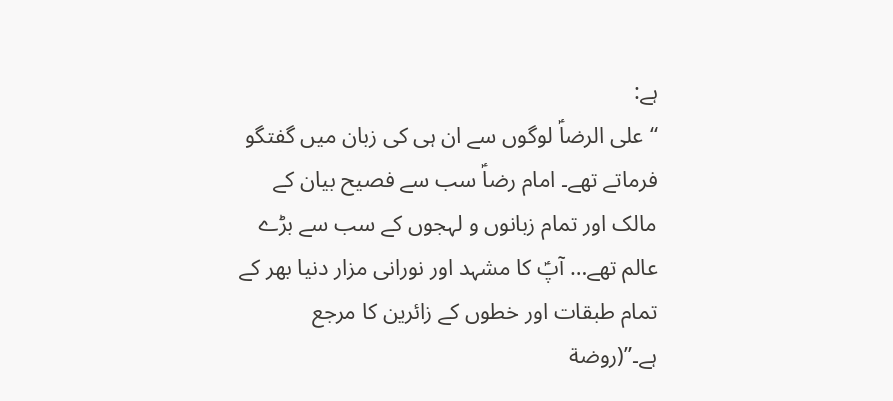ہے:
“علی الرضاؑ لوگوں سے ان ہی کی زبان میں گفتگو فرماتے تھے۔ امام رضاؑ سب سے فصیح بیان کے مالک اور تمام زبانوں و لہجوں کے سب سے بڑے عالم تھے… آپؑ کا مشہد اور نورانی مزار دنیا بھر کے تمام طبقات اور خطوں کے زائرین کا مرجع ہے۔”(روضة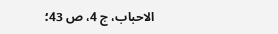الاحباب، ج 4، ص 43؛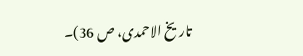تاریخ الاحمدی، ص 36)۔